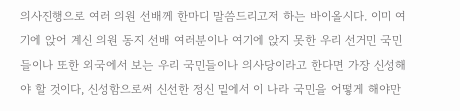의사진행으로 여러 의원 선배께 한마디 말씀드리고저 하는 바이올시다. 이미 여기에 앉어 계신 의원 동지 선배 여러분이나 여기에 앉지 못한 우리 선거민 국민들이나 또한 외국에서 보는 우리 국민들이나 의사당이라고 한다면 가장 신성해야 할 것이다, 신성함으로써 신선한 정신 밑에서 이 나라 국민을 어떻게 해야만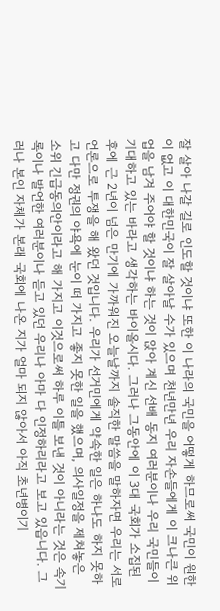잘 살아 나갈 길로 인도할 것이냐 또한 이 나라의 국민을 어떻게 하므로써 국민이 원한이 없고 이 대한민국이 잘 살아날 수가 있으며 천년만년 우리 자손들에게 이 크나큰 위업을 남겨 주어야 할 것이냐 하는 것이 앉아 계신 선배 동지 여러분이나 우리 국민들이 기대하고 있는 바라고 생각하는 바이올시다. 그러나 그동안에 이 3대 국회가 소집된 후에 근 2년이 넘은 만기에 가까워진 오늘날까지 솔직한 말씀을 말하자면 우리는 서로 언론으로 투쟁을 해 왔던 것입니다. 우리가 선거민에게 약속한 일은 하나도 하지 못하고 다만 정권의 야욕에 눈이 떠 가지고 좋지 못한 일을 했으며, 의사일정을 제쳐놓은 소위 긴급동의안이라고 해 가지고 이것으로써 하루 이틀 보낸 것이 아니라는 것은 속기록이나 발언한 여러분이나 듣고 있던 우리나 아마 다 인정하리라고 보고 있읍니다. 그러나 본인 자체가 본래 국회에 나온 지가 얼마 되지 않아서 아직 초년병이기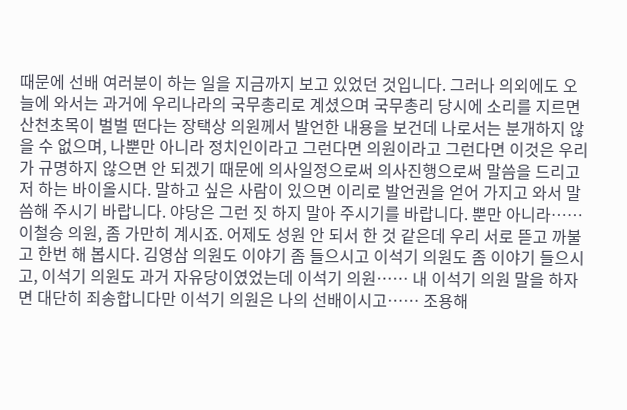때문에 선배 여러분이 하는 일을 지금까지 보고 있었던 것입니다. 그러나 의외에도 오늘에 와서는 과거에 우리나라의 국무총리로 계셨으며 국무총리 당시에 소리를 지르면 산천초목이 벌벌 떤다는 장택상 의원께서 발언한 내용을 보건데 나로서는 분개하지 않을 수 없으며, 나뿐만 아니라 정치인이라고 그런다면 의원이라고 그런다면 이것은 우리가 규명하지 않으면 안 되겠기 때문에 의사일정으로써 의사진행으로써 말씀을 드리고저 하는 바이올시다. 말하고 싶은 사람이 있으면 이리로 발언권을 얻어 가지고 와서 말씀해 주시기 바랍니다. 야당은 그런 짓 하지 말아 주시기를 바랍니다. 뿐만 아니라…… 이철승 의원, 좀 가만히 계시죠. 어제도 성원 안 되서 한 것 같은데 우리 서로 뜯고 까불고 한번 해 봅시다. 김영삼 의원도 이야기 좀 들으시고 이석기 의원도 좀 이야기 들으시고, 이석기 의원도 과거 자유당이였었는데 이석기 의원…… 내 이석기 의원 말을 하자면 대단히 죄송합니다만 이석기 의원은 나의 선배이시고…… 조용해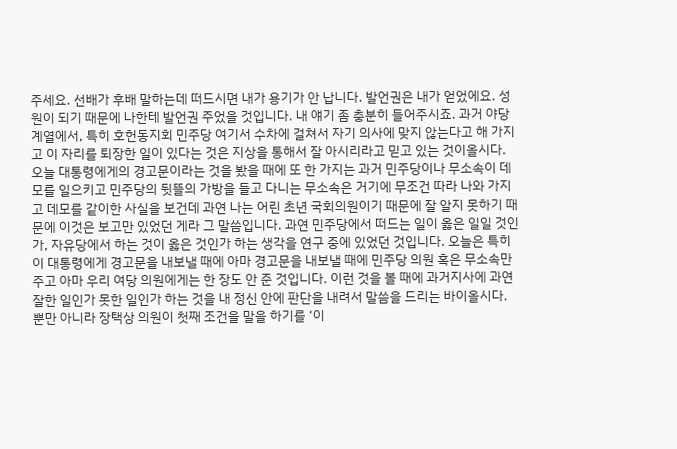주세요. 선배가 후배 말하는데 떠드시면 내가 용기가 안 납니다. 발언권은 내가 얻었에요. 성원이 되기 때문에 나한테 발언권 주었을 것입니다. 내 얘기 좀 충분히 들어주시죠. 과거 야당 계열에서, 특히 호헌동지회 민주당 여기서 수차에 걸쳐서 자기 의사에 맞지 않는다고 해 가지고 이 자리를 퇴장한 일이 있다는 것은 지상을 통해서 잘 아시리라고 믿고 있는 것이올시다. 오늘 대통령에게의 경고문이라는 것을 봤을 때에 또 한 가지는 과거 민주당이나 무소속이 데모를 일으키고 민주당의 뒷뜰의 가방을 들고 다니는 무소속은 거기에 무조건 따라 나와 가지고 데모를 같이한 사실을 보건데 과연 나는 어린 초년 국회의원이기 때문에 잘 알지 못하기 때문에 이것은 보고만 있었던 게라 그 말씀입니다. 과연 민주당에서 떠드는 일이 옳은 일일 것인가, 자유당에서 하는 것이 옳은 것인가 하는 생각을 연구 중에 있었던 것입니다. 오늘은 특히 이 대통령에게 경고문을 내보낼 때에 아마 경고문을 내보낼 때에 민주당 의원 혹은 무소속만 주고 아마 우리 여당 의원에게는 한 장도 안 준 것입니다. 이런 것을 볼 때에 과거지사에 과연 잘한 일인가 못한 일인가 하는 것을 내 정신 안에 판단을 내려서 말씀을 드리는 바이올시다. 뿐만 아니라 장택상 의원이 첫째 조건을 말을 하기를 ‘이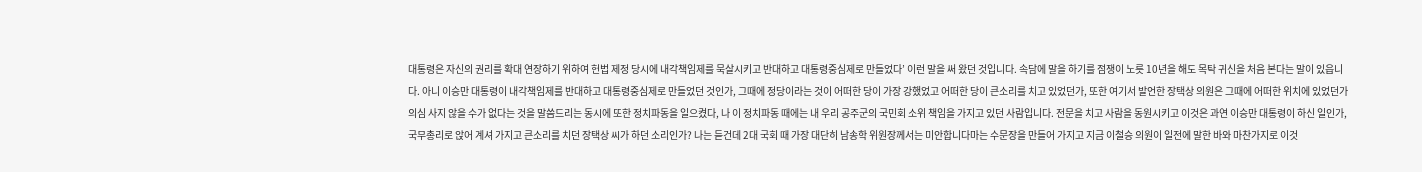대통령은 자신의 권리를 확대 연장하기 위하여 헌법 제정 당시에 내각책임제를 묵살시키고 반대하고 대통령중심제로 만들었다’ 이런 말을 써 왔던 것입니다. 속담에 말을 하기를 점쟁이 노릇 10년을 해도 목탁 귀신을 처음 본다는 말이 있읍니다. 아니 이승만 대통령이 내각책임제를 반대하고 대통령중심제로 만들었던 것인가, 그때에 정당이라는 것이 어떠한 당이 가장 강했었고 어떠한 당이 큰소리를 치고 있었던가, 또한 여기서 발언한 장택상 의원은 그때에 어떠한 위치에 있었던가 의심 사지 않을 수가 없다는 것을 말씀드리는 동시에 또한 정치파동을 일으켰다, 나 이 정치파동 때에는 내 우리 공주군의 국민회 소위 책임을 가지고 있던 사람입니다. 전문을 치고 사람을 동원시키고 이것은 과연 이승만 대통령이 하신 일인가, 국무총리로 앉어 계셔 가지고 큰소리를 치던 장택상 씨가 하던 소리인가? 나는 듣건데 2대 국회 때 가장 대단히 남송학 위원장께서는 미안합니다마는 수문장을 만들어 가지고 지금 이철승 의원이 일전에 말한 바와 마찬가지로 이것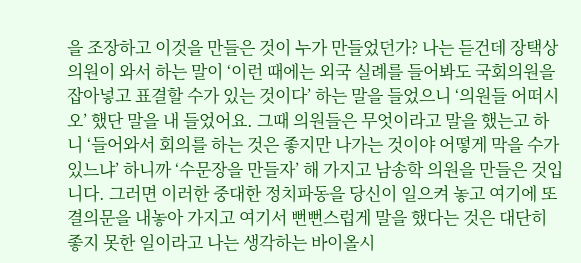을 조장하고 이것을 만들은 것이 누가 만들었던가? 나는 듣건데 장택상 의원이 와서 하는 말이 ‘이런 때에는 외국 실례를 들어봐도 국회의원을 잡아넣고 표결할 수가 있는 것이다’ 하는 말을 들었으니 ‘의원들 어떠시오’ 했단 말을 내 들었어요. 그때 의원들은 무엇이라고 말을 했는고 하니 ‘들어와서 회의를 하는 것은 좋지만 나가는 것이야 어떻게 막을 수가 있느냐’ 하니까 ‘수문장을 만들자’ 해 가지고 남송학 의원을 만들은 것입니다. 그러면 이러한 중대한 정치파동을 당신이 일으켜 놓고 여기에 또 결의문을 내놓아 가지고 여기서 뻔뻔스럽게 말을 했다는 것은 대단히 좋지 못한 일이라고 나는 생각하는 바이올시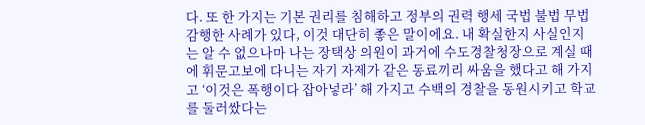다. 또 한 가지는 기본 권리를 침해하고 정부의 권력 행세 국법 불법 무법 감행한 사례가 있다, 이것 대단히 좋은 말이에요. 내 확실한지 사실인지는 알 수 없으나마 나는 장택상 의원이 과거에 수도경찰청장으로 계실 때에 휘문고보에 다니는 자기 자제가 같은 동료끼리 싸움을 했다고 해 가지고 ‘이것은 폭행이다 잡아넣라’ 해 가지고 수백의 경찰을 동원시키고 학교를 둘러쌌다는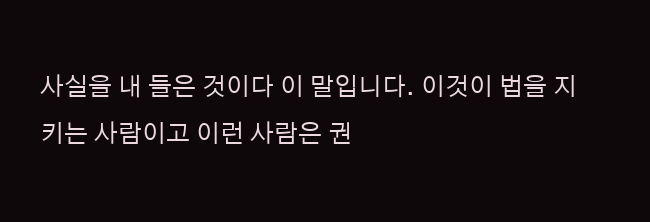사실을 내 들은 것이다 이 말입니다. 이것이 법을 지키는 사람이고 이런 사람은 권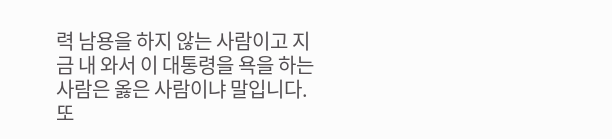력 남용을 하지 않는 사람이고 지금 내 와서 이 대통령을 욕을 하는 사람은 옳은 사람이냐 말입니다. 또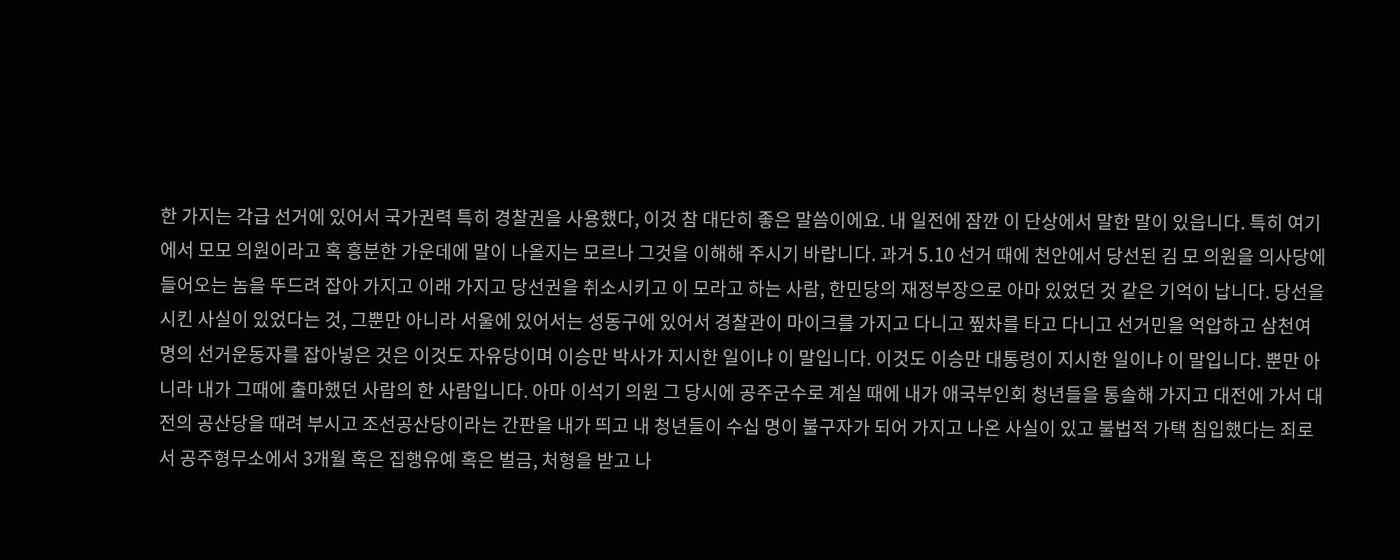한 가지는 각급 선거에 있어서 국가권력 특히 경찰권을 사용했다, 이것 참 대단히 좋은 말씀이에요. 내 일전에 잠깐 이 단상에서 말한 말이 있읍니다. 특히 여기에서 모모 의원이라고 혹 흥분한 가운데에 말이 나올지는 모르나 그것을 이해해 주시기 바랍니다. 과거 5․10 선거 때에 천안에서 당선된 김 모 의원을 의사당에 들어오는 놈을 뚜드려 잡아 가지고 이래 가지고 당선권을 취소시키고 이 모라고 하는 사람, 한민당의 재정부장으로 아마 있었던 것 같은 기억이 납니다. 당선을 시킨 사실이 있었다는 것, 그뿐만 아니라 서울에 있어서는 성동구에 있어서 경찰관이 마이크를 가지고 다니고 찦차를 타고 다니고 선거민을 억압하고 삼천여 명의 선거운동자를 잡아넣은 것은 이것도 자유당이며 이승만 박사가 지시한 일이냐 이 말입니다. 이것도 이승만 대통령이 지시한 일이냐 이 말입니다. 뿐만 아니라 내가 그때에 출마했던 사람의 한 사람입니다. 아마 이석기 의원 그 당시에 공주군수로 계실 때에 내가 애국부인회 청년들을 통솔해 가지고 대전에 가서 대전의 공산당을 때려 부시고 조선공산당이라는 간판을 내가 띄고 내 청년들이 수십 명이 불구자가 되어 가지고 나온 사실이 있고 불법적 가택 침입했다는 죄로서 공주형무소에서 3개월 혹은 집행유예 혹은 벌금, 처형을 받고 나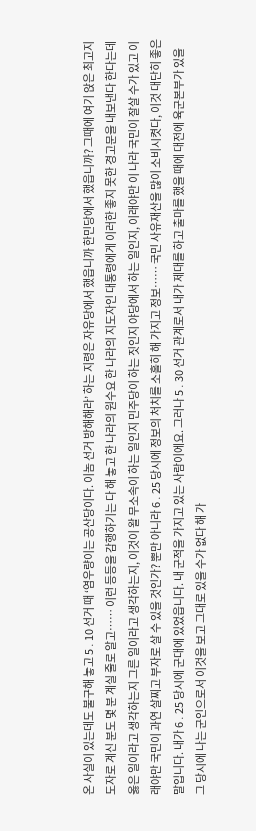온 사실이 있는데도 불구해 놓고 5․10 선거 때 ‘염우량이는 공산당이다. 이놈 선거 방해해라’ 하는 지령은 자유당에서 했읍니까 한민당에서 했읍니까? 그때에 여기 앉은 최고지도자로 계신 분도 몇 분 계실 줄로 알고…… 이런 등등을 감행하기는 다 해 놓고 한 나라의 원수요 한 나라의 지도자인 대통령에게 이러한 좋지 못한 경고문을 내보낸다 한다는데 옳은 일이라고 생각하는지 그른 일이라고 생각하는지, 이것이 왈 무소속이 하는 일인지 민주당이 하는 짓인지 야당에서 하는 일인지, 이래야만 이 나라 국민이 잘살 수가 있고 이래야만 국민이 과연 살찌고 부자로 살 수 있을 것인가? 뿐만 아니라 6․25 당시에 정보의 처치를 소홀히 해 가지고 정보…… 국민 사유재산을 많이 소비시켯다, 이것 대단히 좋은 말입니다. 내가 6․25 당시에 군대에 있었읍니다. 내 군적을 가지고 있는 사람이에요. 그러나 5․30 선거 관계로서 내가 제대를 하고 출마를 했을 때에 대전에 육군본부가 있을 그 당시에 나는 군인으로서 이것을 보고 그대로 있을 수가 없다 해 가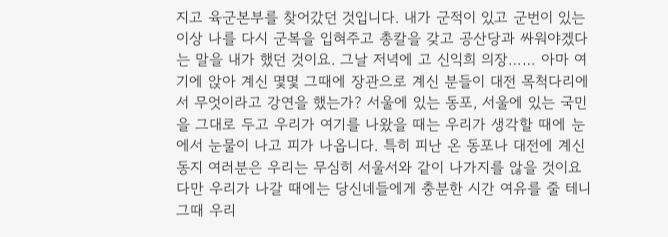지고 육군본부를 찾어갔던 것입니다. 내가 군적이 있고 군번이 있는 이상 나를 다시 군복을 입혀주고 총칼을 갖고 공산당과 싸워야겠다는 말을 내가 했던 것이요. 그날 저녁에 고 신익희 의장…… 아마 여기에 앉아 계신 몇몇 그때에 장관으로 계신 분들이 대전 목척다리에서 무엇이라고 강연을 했는가? 서울에 있는 동포, 서울에 있는 국민을 그대로 두고 우리가 여기를 나왔을 때는 우리가 생각할 때에 눈에서 눈물이 나고 피가 나옵니다. 특히 피난 온 동포나 대전에 계신 동지 여러분은 우리는 무심히 서울서와 같이 나가지를 않을 것이요 다만 우리가 나갈 때에는 당신네들에게 충분한 시간 여유를 줄 테니 그때 우리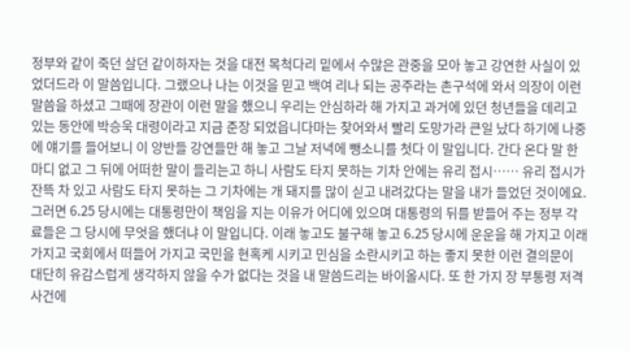정부와 같이 죽던 살던 같이하자는 것을 대전 목척다리 밑에서 수많은 관중을 모아 놓고 강연한 사실이 있었더드라 이 말씀입니다. 그랬으나 나는 이것을 믿고 백여 리나 되는 공주라는 촌구석에 와서 의장이 이런 말씀을 하셨고 그때에 장관이 이런 말을 했으니 우리는 안심하라 해 가지고 과거에 있던 청년들을 데리고 있는 동안에 박승욱 대령이라고 지금 준장 되었읍니다마는 찾어와서 빨리 도망가라 큰일 났다 하기에 나중에 얘기를 들어보니 이 양반들 강연들만 해 놓고 그날 저녁에 뺑소니를 첫다 이 말입니다. 간다 온다 말 한마디 없고 그 뒤에 어떠한 말이 들리는고 하니 사람도 타지 못하는 기차 안에는 유리 접시…… 유리 접시가 잔뜩 차 있고 사람도 타지 못하는 그 기차에는 개 돼지를 많이 싣고 내려갔다는 말을 내가 들었던 것이에요. 그러면 6․25 당시에는 대통령만이 책임을 지는 이유가 어디에 있으며 대통령의 뒤를 받들어 주는 정부 각료들은 그 당시에 무엇을 했더냐 이 말입니다. 이래 놓고도 불구해 놓고 6․25 당시에 운운을 해 가지고 이래 가지고 국회에서 떠들어 가지고 국민을 현혹케 시키고 민심을 소란시키고 하는 좋지 못한 이런 결의문이 대단히 유감스럽게 생각하지 않을 수가 없다는 것을 내 말씀드리는 바이올시다. 또 한 가지 장 부통령 저격사건에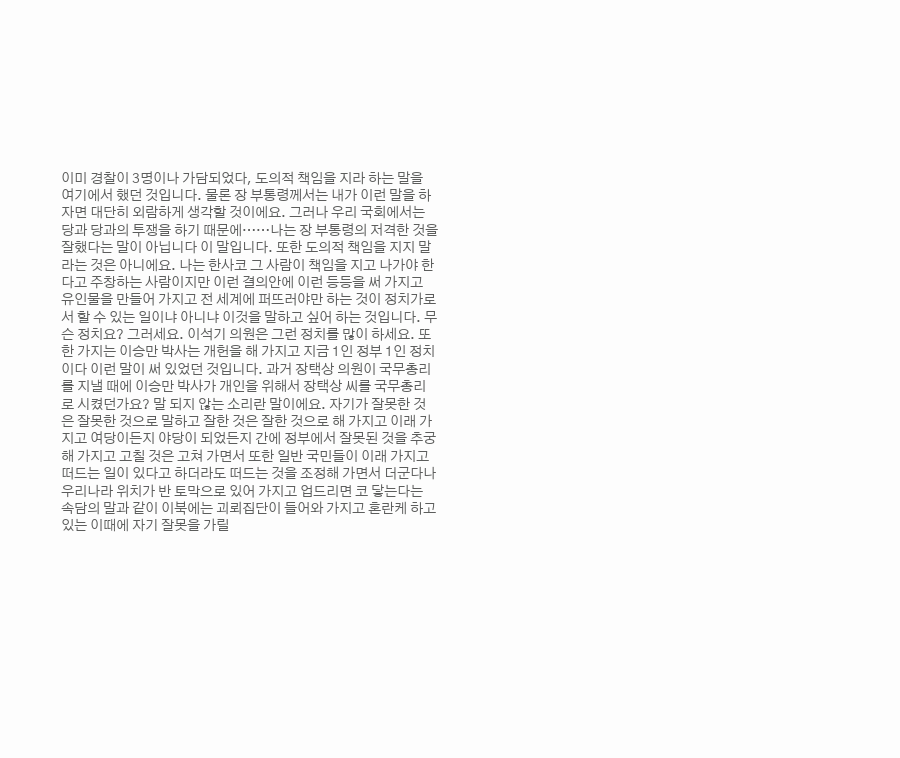이미 경찰이 3명이나 가담되었다, 도의적 책임을 지라 하는 말을 여기에서 했던 것입니다. 물론 장 부통령께서는 내가 이런 말을 하자면 대단히 외람하게 생각할 것이에요. 그러나 우리 국회에서는 당과 당과의 투쟁을 하기 때문에……나는 장 부통령의 저격한 것을 잘했다는 말이 아닙니다 이 말입니다. 또한 도의적 책임을 지지 말라는 것은 아니에요. 나는 한사코 그 사람이 책임을 지고 나가야 한다고 주창하는 사람이지만 이런 결의안에 이런 등등을 써 가지고 유인물을 만들어 가지고 전 세계에 퍼뜨러야만 하는 것이 정치가로서 할 수 있는 일이냐 아니냐 이것을 말하고 싶어 하는 것입니다. 무슨 정치요? 그러세요. 이석기 의원은 그런 정치를 많이 하세요. 또 한 가지는 이승만 박사는 개헌을 해 가지고 지금 1인 정부 1인 정치이다 이런 말이 써 있었던 것입니다. 과거 장택상 의원이 국무총리를 지낼 때에 이승만 박사가 개인을 위해서 장택상 씨를 국무총리로 시켰던가요? 말 되지 않는 소리란 말이에요. 자기가 잘못한 것은 잘못한 것으로 말하고 잘한 것은 잘한 것으로 해 가지고 이래 가지고 여당이든지 야당이 되었든지 간에 정부에서 잘못된 것을 추궁해 가지고 고칠 것은 고쳐 가면서 또한 일반 국민들이 이래 가지고 떠드는 일이 있다고 하더라도 떠드는 것을 조정해 가면서 더군다나 우리나라 위치가 반 토막으로 있어 가지고 업드리면 코 닿는다는 속담의 말과 같이 이북에는 괴뢰집단이 들어와 가지고 혼란케 하고 있는 이때에 자기 잘못을 가릴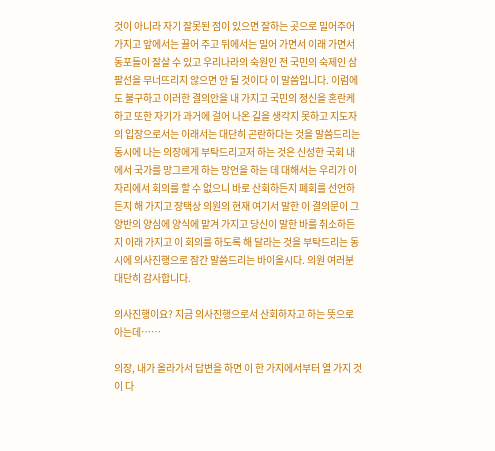것이 아니라 자기 잘못된 점이 있으면 잘하는 곳으로 밀어주어 가지고 앞에서는 끌어 주고 뒤에서는 밀어 가면서 이래 가면서 동포들이 잘살 수 있고 우리나라의 숙원인 전 국민의 숙제인 삼팔선을 무너뜨리지 않으면 안 될 것이다 이 말씀입니다. 이럼에도 불구하고 이러한 결의안을 내 가지고 국민의 정신을 혼란케 하고 또한 자기가 과거에 걸어 나온 길을 생각지 못하고 지도자의 입장으로서는 이래서는 대단히 곤란하다는 것을 말씀드리는 동시에 나는 의장에게 부탁드리고저 하는 것은 신성한 국회 내에서 국가를 망그르게 하는 망언을 하는 데 대해서는 우리가 이 자리에서 회의를 할 수 없으니 바로 산회하든지 폐회를 선언하든지 해 가지고 장택상 의원의 현재 여기서 말한 이 결의문이 그 양반의 양심에 양식에 맡겨 가지고 당신이 말한 바를 취소하든지 이래 가지고 이 회의를 하도록 해 달라는 것을 부탁드리는 동시에 의사진행으로 잠간 말씀드리는 바이올시다. 의원 여러분 대단히 감사합니다.

의사진행이요? 지금 의사진행으로서 산회하자고 하는 뜻으로 아는데……

의장, 내가 올라가서 답변을 하면 이 한 가지에서부터 열 가지 것이 다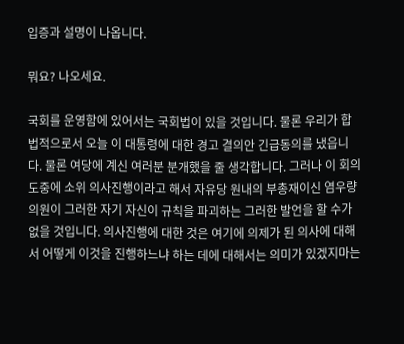입증과 설명이 나옵니다.

뭐요? 나오세요.

국회를 운영함에 있어서는 국회법이 있을 것입니다. 물론 우리가 합법적으로서 오늘 이 대통령에 대한 경고 결의안 긴급동의를 냈읍니다. 물론 여당에 계신 여러분 분개했을 줄 생각합니다. 그러나 이 회의 도중에 소위 의사진행이라고 해서 자유당 원내의 부총재이신 염우량 의원이 그러한 자기 자신이 규칙을 파괴하는 그러한 발언을 할 수가 없을 것입니다. 의사진행에 대한 것은 여기에 의제가 된 의사에 대해서 어떻게 이것을 진행하느냐 하는 데에 대해서는 의미가 있겠지마는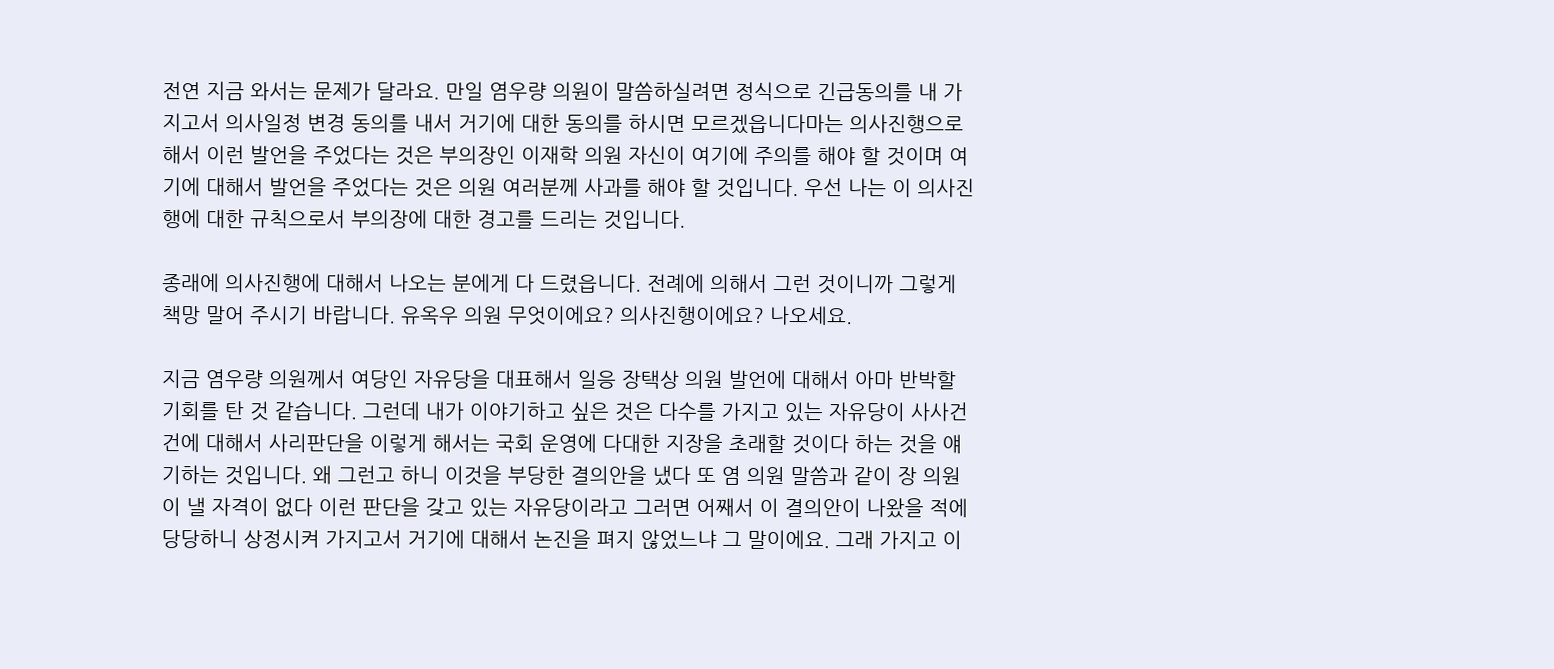전연 지금 와서는 문제가 달라요. 만일 염우량 의원이 말씀하실려면 정식으로 긴급동의를 내 가지고서 의사일정 변경 동의를 내서 거기에 대한 동의를 하시면 모르겠읍니다마는 의사진행으로 해서 이런 발언을 주었다는 것은 부의장인 이재학 의원 자신이 여기에 주의를 해야 할 것이며 여기에 대해서 발언을 주었다는 것은 의원 여러분께 사과를 해야 할 것입니다. 우선 나는 이 의사진행에 대한 규칙으로서 부의장에 대한 경고를 드리는 것입니다.

종래에 의사진행에 대해서 나오는 분에게 다 드렸읍니다. 전례에 의해서 그런 것이니까 그렇게 책망 말어 주시기 바랍니다. 유옥우 의원 무엇이에요? 의사진행이에요? 나오세요.

지금 염우량 의원께서 여당인 자유당을 대표해서 일응 장택상 의원 발언에 대해서 아마 반박할 기회를 탄 것 같습니다. 그런데 내가 이야기하고 싶은 것은 다수를 가지고 있는 자유당이 사사건건에 대해서 사리판단을 이렇게 해서는 국회 운영에 다대한 지장을 초래할 것이다 하는 것을 얘기하는 것입니다. 왜 그런고 하니 이것을 부당한 결의안을 냈다 또 염 의원 말씀과 같이 장 의원이 낼 자격이 없다 이런 판단을 갖고 있는 자유당이라고 그러면 어째서 이 결의안이 나왔을 적에 당당하니 상정시켜 가지고서 거기에 대해서 논진을 펴지 않었느냐 그 말이에요. 그래 가지고 이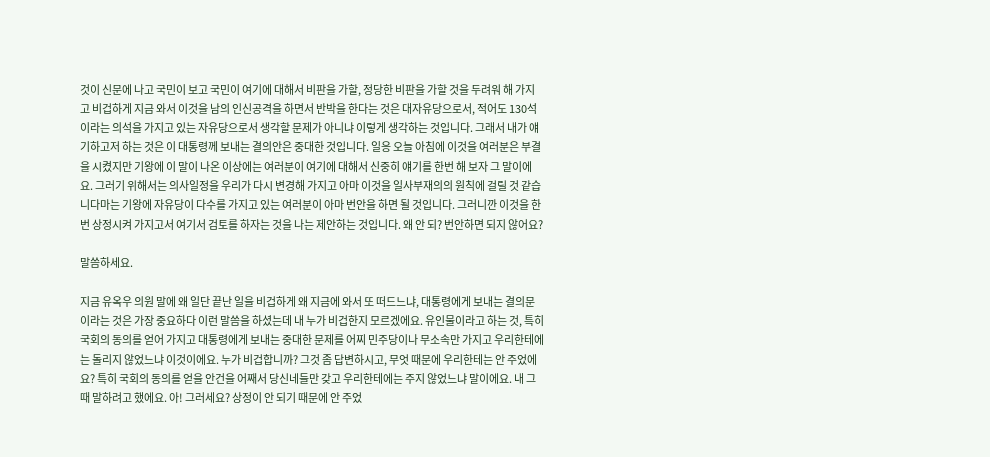것이 신문에 나고 국민이 보고 국민이 여기에 대해서 비판을 가할, 정당한 비판을 가할 것을 두려워 해 가지고 비겁하게 지금 와서 이것을 남의 인신공격을 하면서 반박을 한다는 것은 대자유당으로서, 적어도 130석이라는 의석을 가지고 있는 자유당으로서 생각할 문제가 아니냐 이렇게 생각하는 것입니다. 그래서 내가 얘기하고저 하는 것은 이 대통령께 보내는 결의안은 중대한 것입니다. 일응 오늘 아침에 이것을 여러분은 부결을 시켰지만 기왕에 이 말이 나온 이상에는 여러분이 여기에 대해서 신중히 얘기를 한번 해 보자 그 말이에요. 그러기 위해서는 의사일정을 우리가 다시 변경해 가지고 아마 이것을 일사부재의의 원칙에 걸릴 것 같습니다마는 기왕에 자유당이 다수를 가지고 있는 여러분이 아마 번안을 하면 될 것입니다. 그러니깐 이것을 한번 상정시켜 가지고서 여기서 검토를 하자는 것을 나는 제안하는 것입니다. 왜 안 되? 번안하면 되지 않어요?

말씀하세요.

지금 유옥우 의원 말에 왜 일단 끝난 일을 비겁하게 왜 지금에 와서 또 떠드느냐, 대통령에게 보내는 결의문이라는 것은 가장 중요하다 이런 말씀을 하셨는데 내 누가 비겁한지 모르겠에요. 유인물이라고 하는 것, 특히 국회의 동의를 얻어 가지고 대통령에게 보내는 중대한 문제를 어찌 민주당이나 무소속만 가지고 우리한테에는 돌리지 않었느냐 이것이에요. 누가 비겁합니까? 그것 좀 답변하시고, 무엇 때문에 우리한테는 안 주었에요? 특히 국회의 동의를 얻을 안건을 어째서 당신네들만 갖고 우리한테에는 주지 않었느냐 말이에요. 내 그때 말하려고 했에요. 아! 그러세요? 상정이 안 되기 때문에 안 주었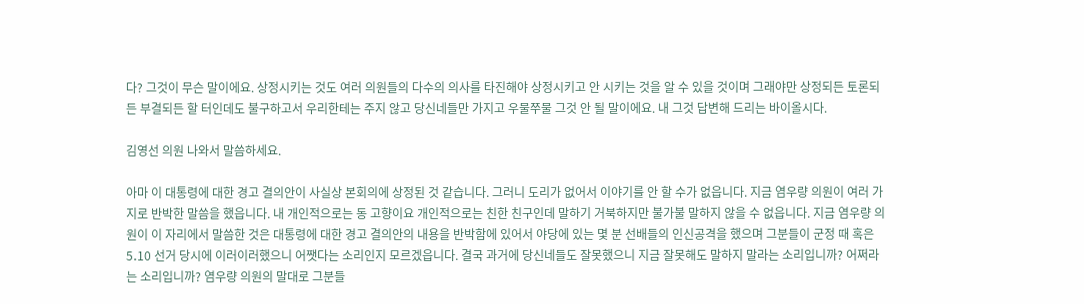다? 그것이 무슨 말이에요. 상정시키는 것도 여러 의원들의 다수의 의사를 타진해야 상정시키고 안 시키는 것을 알 수 있을 것이며 그래야만 상정되든 토론되든 부결되든 할 터인데도 불구하고서 우리한테는 주지 않고 당신네들만 가지고 우물쭈물 그것 안 될 말이에요. 내 그것 답변해 드리는 바이올시다.

김영선 의원 나와서 말씀하세요.

아마 이 대통령에 대한 경고 결의안이 사실상 본회의에 상정된 것 같습니다. 그러니 도리가 없어서 이야기를 안 할 수가 없읍니다. 지금 염우량 의원이 여러 가지로 반박한 말씀을 했읍니다. 내 개인적으로는 동 고향이요 개인적으로는 친한 친구인데 말하기 거북하지만 불가불 말하지 않을 수 없읍니다. 지금 염우량 의원이 이 자리에서 말씀한 것은 대통령에 대한 경고 결의안의 내용을 반박함에 있어서 야당에 있는 몇 분 선배들의 인신공격을 했으며 그분들이 군정 때 혹은 5․10 선거 당시에 이러이러했으니 어쨋다는 소리인지 모르겠읍니다. 결국 과거에 당신네들도 잘못했으니 지금 잘못해도 말하지 말라는 소리입니까? 어쩌라는 소리입니까? 염우량 의원의 말대로 그분들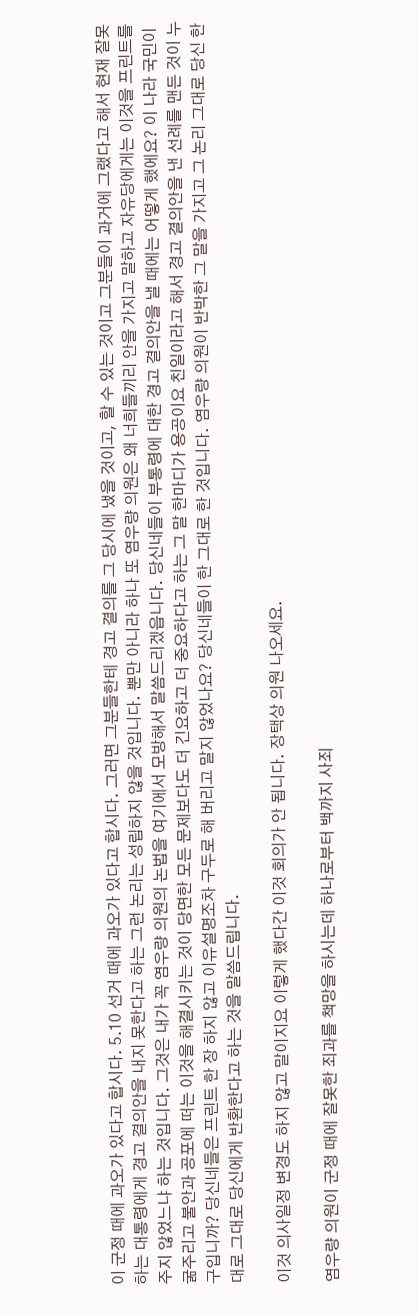이 군정 때에 과오가 있다고 합시다. 5․10 선거 때에 과오가 있다고 합시다. 그러면 그분들한테 경고 결의를 그 당시에 냈을 것이고, 할 수 있는 것이고 그분들이 과거에 그랬다고 해서 현재 잘못하는 대통령에게 경고 결의안을 내지 못한다고 하는 그런 논리는 성립하지 않을 것입니다. 뿐만 아니라 하나 또 염우량 의원은 왜 너희들끼리 안을 가지고 말하고 자유당에게는 이것을 프린트를 주지 않었느냐 하는 것입니다. 그것은 내가 꼭 염우량 의원의 논법을 여기에서 모방해서 말씀드리겠읍니다. 당신네들이 부통령에 대한 경고 결의안을 낼 때에는 어떻게 했에요? 이 나라 국민이 굶주리고 불안과 공포에 떠는 이것을 해결시키는 것이 당면한 모든 문제보다도 더 긴요하고 더 중요하다고 하는 그 말 한마디가 용공이요 친일이라고 해서 경고 결의안을 낸 선례를 맨든 것이 누구입니까? 당신네들은 프린트 한 장 하지 않고 이유설명조차 구두로 해 버리고 말지 않었나요? 당신네들이 한 그대로 한 것입니다. 염우량 의원이 반박한 그 말을 가지고 그 논리 그대로 당신 한 대로 그대로 당신에게 반환한다고 하는 것을 말씀드립니다.

이것 의사일정 변경도 하지 않고 말이지요 이렇게 했다간 이것 회의가 안 됩니다. 장택상 의원 나오세요.

염우량 의원이 군정 때에 잘못한 죄과를 책망을 하시는데 하나로부터 백까지 사죄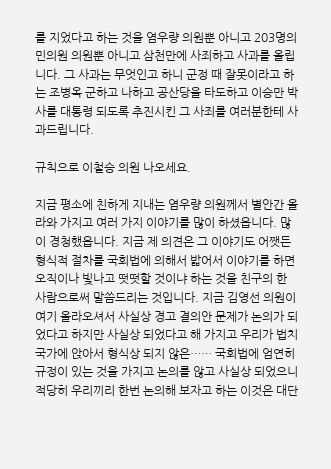를 지었다고 하는 것을 염우량 의원뿐 아니고 203명의 민의원 의원뿐 아니고 삼천만에 사죄하고 사과를 올립니다. 그 사과는 무엇인고 하니 군정 때 잘못이라고 하는 조병옥 군하고 나하고 공산당을 타도하고 이승만 박사를 대통령 되도록 추진시킨 그 사죄를 여러분한테 사과드립니다.

규칙으로 이철승 의원 나오세요.

지금 평소에 친하게 지내는 염우량 의원께서 별안간 올라와 가지고 여러 가지 이야기를 많이 하셨읍니다. 많이 경청했읍니다. 지금 제 의견은 그 이야기도 어쨋든 형식적 절차를 국회법에 의해서 밟어서 이야기를 하면 오직이나 빛나고 떳떳할 것이냐 하는 것을 친구의 한 사람으로써 말씀드리는 것입니다. 지금 김영선 의원이 여기 올라오셔서 사실상 경고 결의안 문제가 논의가 되었다고 하지만 사실상 되었다고 해 가지고 우리가 법치국가에 앉아서 형식상 되지 않은…… 국회법에 엄연히 규정이 있는 것을 가지고 논의를 않고 사실상 되었으니 적당히 우리끼리 한번 논의해 보자고 하는 이것은 대단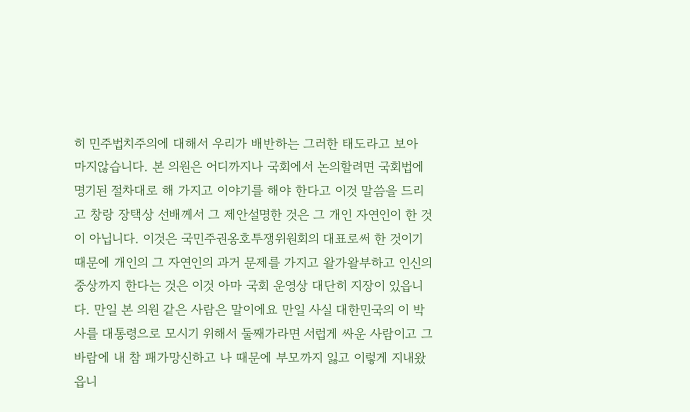히 민주법치주의에 대해서 우리가 배반하는 그러한 태도라고 보아 마지않습니다. 본 의원은 어디까지나 국회에서 논의할려면 국회법에 명기된 절차대로 해 가지고 이야기를 해야 한다고 이것 말씀을 드리고 창랑 장택상 선배께서 그 제안설명한 것은 그 개인 자연인이 한 것이 아닙니다. 이것은 국민주권옹호투쟁위원회의 대표로써 한 것이기 때문에 개인의 그 자연인의 과거 문제를 가지고 왈가왈부하고 인신의 중상까지 한다는 것은 이것 아마 국회 운영상 대단히 지장이 있읍니다. 만일 본 의원 같은 사람은 말이에요 만일 사실 대한민국의 이 박사를 대통령으로 모시기 위해서 둘째가라면 서럽게 싸운 사람이고 그 바람에 내 참 패가망신하고 나 때문에 부모까지 잃고 이렇게 지내왔읍니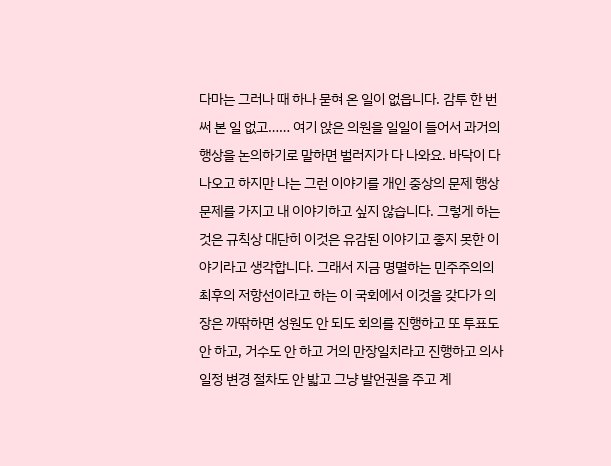다마는 그러나 때 하나 묻혀 온 일이 없읍니다. 감투 한 번 써 본 일 없고…… 여기 앉은 의원을 일일이 들어서 과거의 행상을 논의하기로 말하면 벌러지가 다 나와요. 바닥이 다 나오고 하지만 나는 그런 이야기를 개인 중상의 문제 행상 문제를 가지고 내 이야기하고 싶지 않습니다. 그렇게 하는 것은 규칙상 대단히 이것은 유감된 이야기고 좋지 못한 이야기라고 생각합니다. 그래서 지금 명멸하는 민주주의의 최후의 저항선이라고 하는 이 국회에서 이것을 갖다가 의장은 까딲하면 성원도 안 되도 회의를 진행하고 또 투표도 안 하고, 거수도 안 하고 거의 만장일치라고 진행하고 의사일정 변경 절차도 안 밟고 그냥 발언권을 주고 계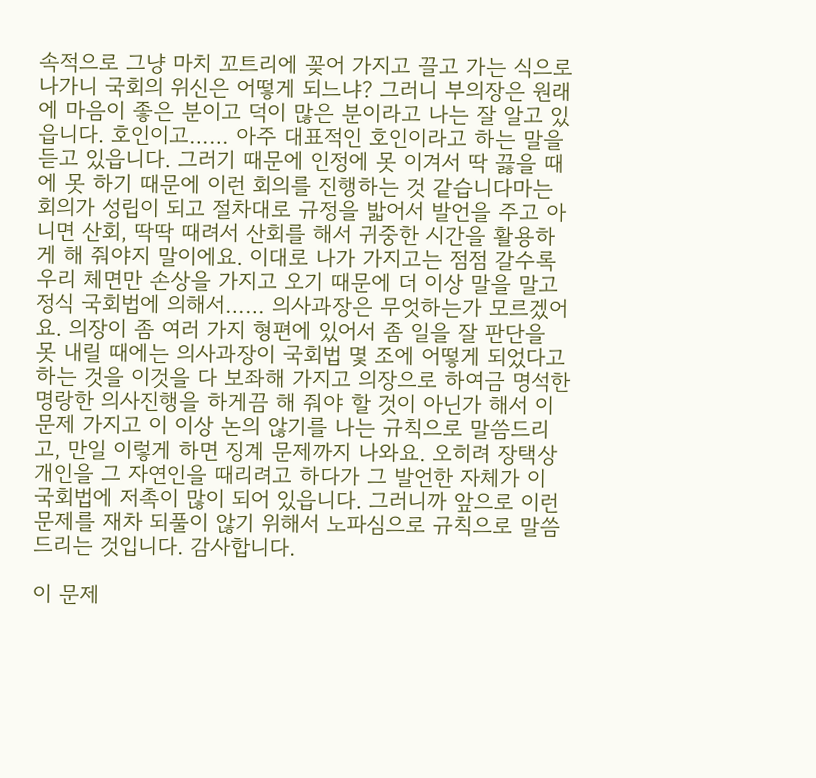속적으로 그냥 마치 꼬트리에 꽂어 가지고 끌고 가는 식으로 나가니 국회의 위신은 어떻게 되느냐? 그러니 부의장은 원래에 마음이 좋은 분이고 덕이 많은 분이라고 나는 잘 알고 있읍니다. 호인이고…… 아주 대표적인 호인이라고 하는 말을 듣고 있읍니다. 그러기 때문에 인정에 못 이겨서 딱 끓을 때에 못 하기 때문에 이런 회의를 진행하는 것 같습니다마는 회의가 성립이 되고 절차대로 규정을 밟어서 발언을 주고 아니면 산회, 딱딱 때려서 산회를 해서 귀중한 시간을 활용하게 해 줘야지 말이에요. 이대로 나가 가지고는 점점 갈수록 우리 체면만 손상을 가지고 오기 때문에 더 이상 말을 말고 정식 국회법에 의해서…… 의사과장은 무엇하는가 모르겠어요. 의장이 좀 여러 가지 형편에 있어서 좀 일을 잘 판단을 못 내릴 때에는 의사과장이 국회법 몇 조에 어떻게 되었다고 하는 것을 이것을 다 보좌해 가지고 의장으로 하여금 명석한 명랑한 의사진행을 하게끔 해 줘야 할 것이 아닌가 해서 이 문제 가지고 이 이상 논의 않기를 나는 규칙으로 말씀드리고, 만일 이렇게 하면 징계 문제까지 나와요. 오히려 장택상 개인을 그 자연인을 때리려고 하다가 그 발언한 자체가 이 국회법에 저촉이 많이 되어 있읍니다. 그러니까 앞으로 이런 문제를 재차 되풀이 않기 위해서 노파심으로 규칙으로 말씀드리는 것입니다. 감사합니다.

이 문제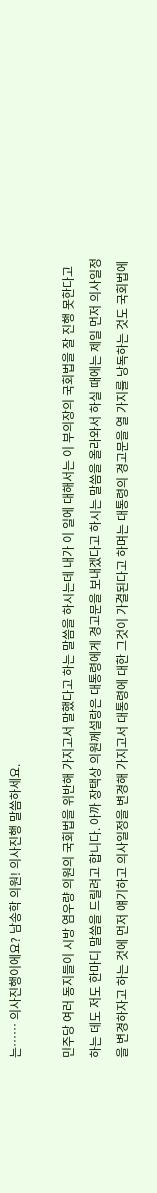는…… 의사진행이에요? 남송학 의원! 의사진행 말씀하세요.

민주당 여러 동지들이 시방 염우량 의원의 국회법을 위반해 가지고서 말했다고 하는 말씀을 하시는데 내가 이 일에 대해서는 이 부의장의 국회법을 잘 진행 못한다고 하는 데도 저도 한마디 말씀을 드릴려고 합니다. 아까 장택상 의원께설랑은 대통령에게 경고문을 보내겠다고 하시는 말씀을 올라와서 하실 때에는 제일 먼저 의사일정을 변경하자고 하는 것에 먼저 얘기하고 의사일정을 변경해 가지고서 대통령에 대한 그것이 가결된다고 하며는 대통령의 경고문을 열 가지를 낭독하는 것도 국회법에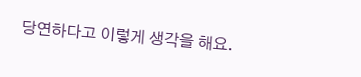당연하다고 이렇게 생각을 해요.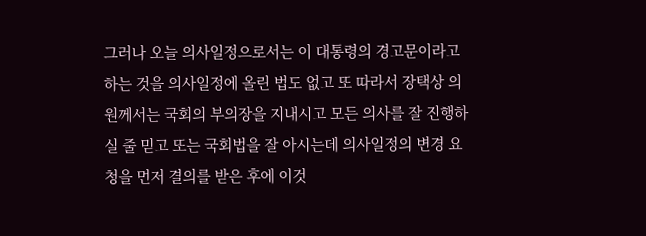그러나 오늘 의사일정으로서는 이 대통령의 경고문이라고 하는 것을 의사일정에 올린 법도 없고 또 따라서 장택상 의원께서는 국회의 부의장을 지내시고 모든 의사를 잘 진행하실 줄 믿고 또는 국회법을 잘 아시는데 의사일정의 변경 요청을 먼저 결의를 받은 후에 이것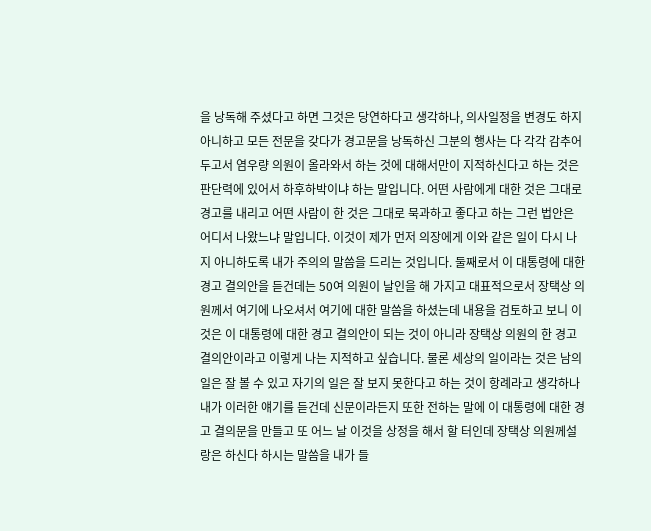을 낭독해 주셨다고 하면 그것은 당연하다고 생각하나, 의사일정을 변경도 하지 아니하고 모든 전문을 갖다가 경고문을 낭독하신 그분의 행사는 다 각각 감추어 두고서 염우량 의원이 올라와서 하는 것에 대해서만이 지적하신다고 하는 것은 판단력에 있어서 하후하박이냐 하는 말입니다. 어떤 사람에게 대한 것은 그대로 경고를 내리고 어떤 사람이 한 것은 그대로 묵과하고 좋다고 하는 그런 법안은 어디서 나왔느냐 말입니다. 이것이 제가 먼저 의장에게 이와 같은 일이 다시 나지 아니하도록 내가 주의의 말씀을 드리는 것입니다. 둘째로서 이 대통령에 대한 경고 결의안을 듣건데는 50여 의원이 날인을 해 가지고 대표적으로서 장택상 의원께서 여기에 나오셔서 여기에 대한 말씀을 하셨는데 내용을 검토하고 보니 이것은 이 대통령에 대한 경고 결의안이 되는 것이 아니라 장택상 의원의 한 경고 결의안이라고 이렇게 나는 지적하고 싶습니다. 물론 세상의 일이라는 것은 남의 일은 잘 볼 수 있고 자기의 일은 잘 보지 못한다고 하는 것이 항례라고 생각하나 내가 이러한 얘기를 듣건데 신문이라든지 또한 전하는 말에 이 대통령에 대한 경고 결의문을 만들고 또 어느 날 이것을 상정을 해서 할 터인데 장택상 의원께설랑은 하신다 하시는 말씀을 내가 들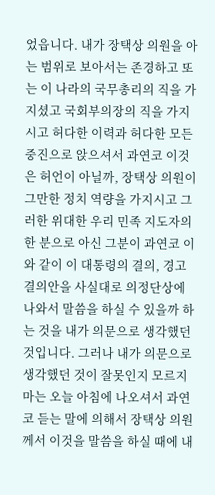었읍니다. 내가 장택상 의원을 아는 범위로 보아서는 존경하고 또는 이 나라의 국무총리의 직을 가지셨고 국회부의장의 직을 가지시고 허다한 이력과 허다한 모든 중진으로 앉으셔서 과연코 이것은 허언이 아닐까, 장택상 의원이 그만한 정치 역량을 가지시고 그러한 위대한 우리 민족 지도자의 한 분으로 아신 그분이 과연코 이와 같이 이 대통령의 결의, 경고 결의안을 사실대로 의정단상에 나와서 말씀을 하실 수 있을까 하는 것을 내가 의문으로 생각했던 것입니다. 그러나 내가 의문으로 생각했던 것이 잘못인지 모르지마는 오늘 아침에 나오셔서 과연코 듣는 말에 의해서 장택상 의원께서 이것을 말씀을 하실 때에 내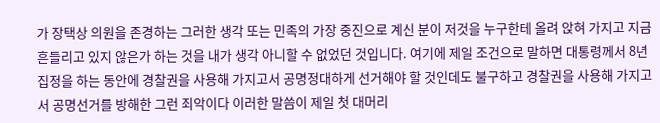가 장택상 의원을 존경하는 그러한 생각 또는 민족의 가장 중진으로 계신 분이 저것을 누구한테 올려 앉혀 가지고 지금 흔들리고 있지 않은가 하는 것을 내가 생각 아니할 수 없었던 것입니다. 여기에 제일 조건으로 말하면 대통령께서 8년 집정을 하는 동안에 경찰권을 사용해 가지고서 공명정대하게 선거해야 할 것인데도 불구하고 경찰권을 사용해 가지고서 공명선거를 방해한 그런 죄악이다 이러한 말씀이 제일 첫 대머리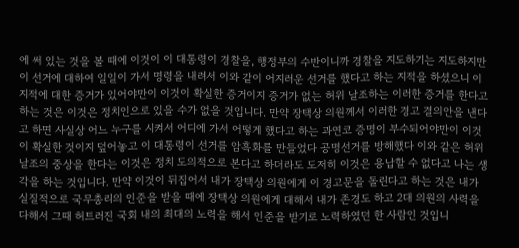에 써 있는 것을 볼 때에 이것이 이 대통령이 경찰을, 행정부의 수반이니까 경찰을 지도하기는 지도하지만 이 선거에 대하여 일일이 가서 명령을 내려서 이와 같이 어지러운 선거를 했다고 하는 지적을 하셨으니 이 지적에 대한 증거가 있어야만이 이것이 확실한 증거이지 증거가 없는 허위 날조하는 이러한 증거를 한다고 하는 것은 이것은 정치인으로 있을 수가 없을 것입니다. 만약 장택상 의원께서 이러한 경고 결의안을 낸다고 하면 사실상 어느 누구를 시켜서 어디에 가서 어떻게 했다고 하는 과연코 증명이 부수되어야만이 이것이 확실한 것이지 덮어놓고 이 대통령이 선거를 암흑화를 만들었다 공명선거를 방해했다 이와 같은 허위 날조의 중상을 한다는 이것은 정치 도의적으로 본다고 하더라도 도저히 이것은 용납할 수 없다고 나는 생각을 하는 것입니다. 만약 이것이 뒤집어서 내가 장택상 의원에게 이 경고문을 돌린다고 하는 것은 내가 실질적으로 국무총리의 인준을 받을 때에 장택상 의원에게 대해서 내가 존경도 하고 2대 의원의 사력을 다해서 그때 허트러진 국회 내의 최대의 노력을 해서 인준을 받기로 노력하였던 한 사람인 것입니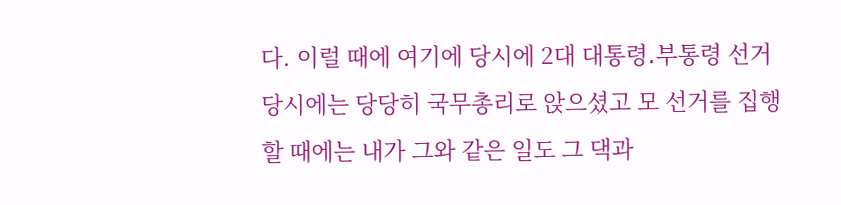다. 이럴 때에 여기에 당시에 2대 대통령․부통령 선거 당시에는 당당히 국무총리로 앉으셨고 모 선거를 집행할 때에는 내가 그와 같은 일도 그 댁과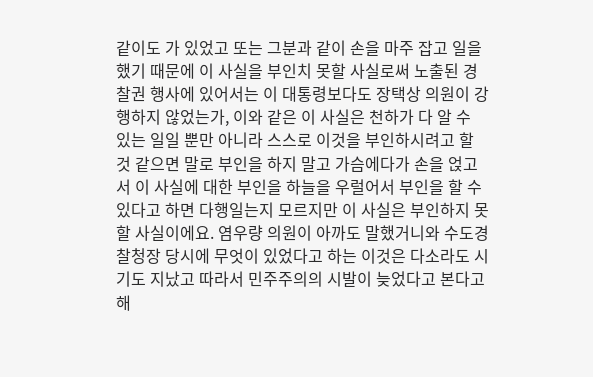같이도 가 있었고 또는 그분과 같이 손을 마주 잡고 일을 했기 때문에 이 사실을 부인치 못할 사실로써 노출된 경찰권 행사에 있어서는 이 대통령보다도 장택상 의원이 강행하지 않었는가, 이와 같은 이 사실은 천하가 다 알 수 있는 일일 뿐만 아니라 스스로 이것을 부인하시려고 할 것 같으면 말로 부인을 하지 말고 가슴에다가 손을 얹고서 이 사실에 대한 부인을 하늘을 우럴어서 부인을 할 수 있다고 하면 다행일는지 모르지만 이 사실은 부인하지 못할 사실이에요. 염우량 의원이 아까도 말했거니와 수도경찰청장 당시에 무엇이 있었다고 하는 이것은 다소라도 시기도 지났고 따라서 민주주의의 시발이 늦었다고 본다고 해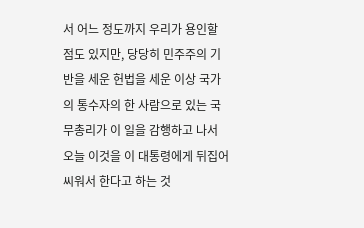서 어느 정도까지 우리가 용인할 점도 있지만, 당당히 민주주의 기반을 세운 헌법을 세운 이상 국가의 통수자의 한 사람으로 있는 국무총리가 이 일을 감행하고 나서 오늘 이것을 이 대통령에게 뒤집어 씨워서 한다고 하는 것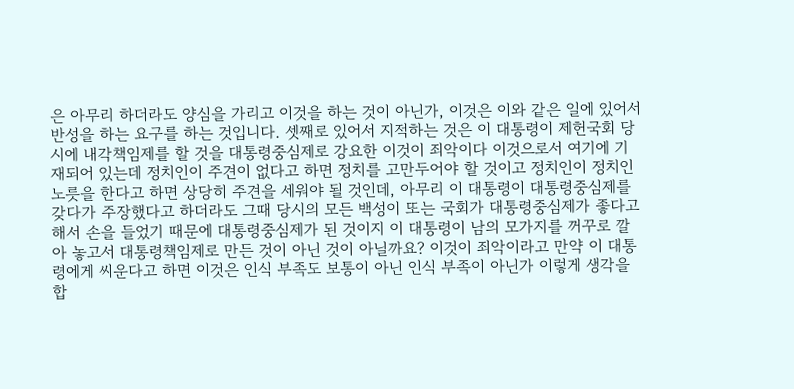은 아무리 하더라도 양심을 가리고 이것을 하는 것이 아닌가, 이것은 이와 같은 일에 있어서 반성을 하는 요구를 하는 것입니다. 셋째로 있어서 지적하는 것은 이 대통령이 제헌국회 당시에 내각책임제를 할 것을 대통령중심제로 강요한 이것이 죄악이다 이것으로서 여기에 기재되어 있는데 정치인이 주견이 없다고 하면 정치를 고만두어야 할 것이고 정치인이 정치인 노릇을 한다고 하면 상당히 주견을 세워야 될 것인데, 아무리 이 대통령이 대통령중심제를 갖다가 주장했다고 하더라도 그때 당시의 모든 백성이 또는 국회가 대통령중심제가 좋다고 해서 손을 들었기 때문에 대통령중심제가 된 것이지 이 대통령이 남의 모가지를 꺼꾸로 깔아 놓고서 대통령책임제로 만든 것이 아닌 것이 아닐까요? 이것이 죄악이라고 만약 이 대통령에게 씨운다고 하면 이것은 인식 부족도 보통이 아닌 인식 부족이 아닌가 이렇게 생각을 합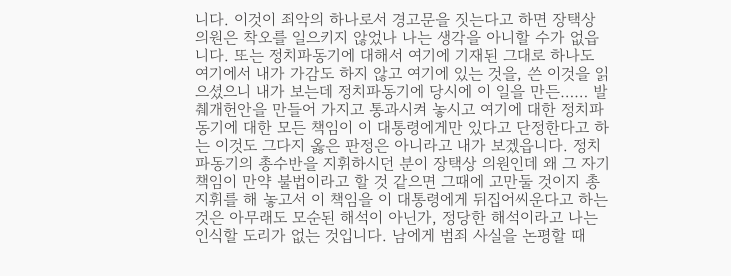니다. 이것이 죄악의 하나로서 경고문을 짓는다고 하면 장택상 의원은 착오를 일으키지 않었나 나는 생각을 아니할 수가 없읍니다. 또는 정치파동기에 대해서 여기에 기재된 그대로 하나도 여기에서 내가 가감도 하지 않고 여기에 있는 것을, 쓴 이것을 읽으셨으니 내가 보는데 정치파동기에 당시에 이 일을 만든…… 발췌개헌안을 만들어 가지고 통과시켜 놓시고 여기에 대한 정치파동기에 대한 모든 책임이 이 대통령에게만 있다고 단정한다고 하는 이것도 그다지 옳은 판정은 아니라고 내가 보겠읍니다. 정치파동기의 총수반을 지휘하시던 분이 장택상 의원인데 왜 그 자기 책임이 만약 불법이라고 할 것 같으면 그때에 고만둘 것이지 총지휘를 해 놓고서 이 책임을 이 대통령에게 뒤집어씨운다고 하는 것은 아무래도 모순된 해석이 아닌가, 정당한 해석이라고 나는 인식할 도리가 없는 것입니다. 남에게 범죄 사실을 논평할 때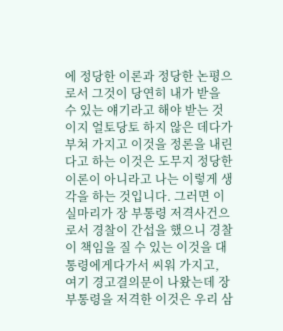에 정당한 이론과 정당한 논평으로서 그것이 당연히 내가 받을 수 있는 얘기라고 해야 받는 것이지 얼토당토 하지 않은 데다가 부쳐 가지고 이것을 정론을 내린다고 하는 이것은 도무지 정당한 이론이 아니라고 나는 이렇게 생각을 하는 것입니다. 그러면 이 실마리가 장 부통령 저격사건으로서 경찰이 간섭을 했으니 경찰이 책임을 질 수 있는 이것을 대통령에게다가서 씨워 가지고, 여기 경고결의문이 나왔는데 장 부통령을 저격한 이것은 우리 삼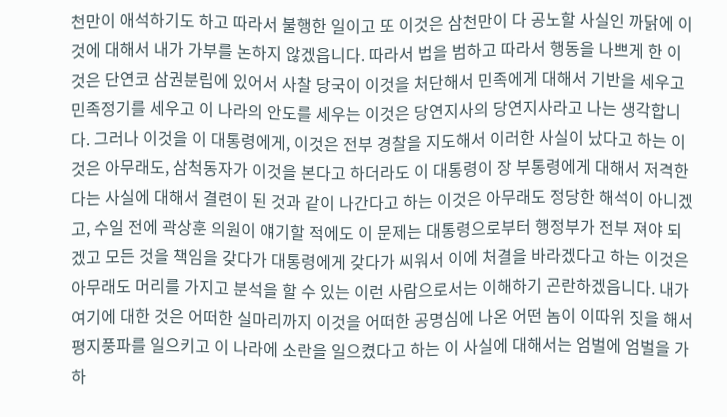천만이 애석하기도 하고 따라서 불행한 일이고 또 이것은 삼천만이 다 공노할 사실인 까닭에 이것에 대해서 내가 가부를 논하지 않겠읍니다. 따라서 법을 범하고 따라서 행동을 나쁘게 한 이것은 단연코 삼권분립에 있어서 사찰 당국이 이것을 처단해서 민족에게 대해서 기반을 세우고 민족정기를 세우고 이 나라의 안도를 세우는 이것은 당연지사의 당연지사라고 나는 생각합니다. 그러나 이것을 이 대통령에게, 이것은 전부 경찰을 지도해서 이러한 사실이 났다고 하는 이것은 아무래도, 삼척동자가 이것을 본다고 하더라도 이 대통령이 장 부통령에게 대해서 저격한다는 사실에 대해서 결련이 된 것과 같이 나간다고 하는 이것은 아무래도 정당한 해석이 아니겠고, 수일 전에 곽상훈 의원이 얘기할 적에도 이 문제는 대통령으로부터 행정부가 전부 져야 되겠고 모든 것을 책임을 갖다가 대통령에게 갖다가 씨워서 이에 처결을 바라겠다고 하는 이것은 아무래도 머리를 가지고 분석을 할 수 있는 이런 사람으로서는 이해하기 곤란하겠읍니다. 내가 여기에 대한 것은 어떠한 실마리까지 이것을 어떠한 공명심에 나온 어떤 놈이 이따위 짓을 해서 평지풍파를 일으키고 이 나라에 소란을 일으켰다고 하는 이 사실에 대해서는 엄벌에 엄벌을 가하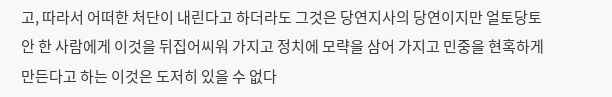고, 따라서 어떠한 처단이 내린다고 하더라도 그것은 당연지사의 당연이지만 얼토당토 안 한 사람에게 이것을 뒤집어씨워 가지고 정치에 모략을 삼어 가지고 민중을 현혹하게 만든다고 하는 이것은 도저히 있을 수 없다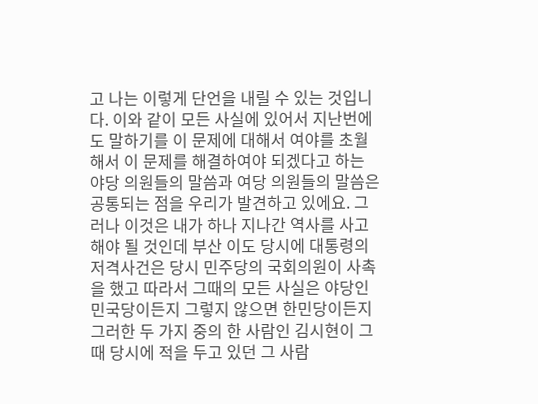고 나는 이렇게 단언을 내릴 수 있는 것입니다. 이와 같이 모든 사실에 있어서 지난번에도 말하기를 이 문제에 대해서 여야를 초월해서 이 문제를 해결하여야 되겠다고 하는 야당 의원들의 말씀과 여당 의원들의 말씀은 공통되는 점을 우리가 발견하고 있에요. 그러나 이것은 내가 하나 지나간 역사를 사고해야 될 것인데 부산 이도 당시에 대통령의 저격사건은 당시 민주당의 국회의원이 사촉을 했고 따라서 그때의 모든 사실은 야당인 민국당이든지 그렇지 않으면 한민당이든지 그러한 두 가지 중의 한 사람인 김시현이 그때 당시에 적을 두고 있던 그 사람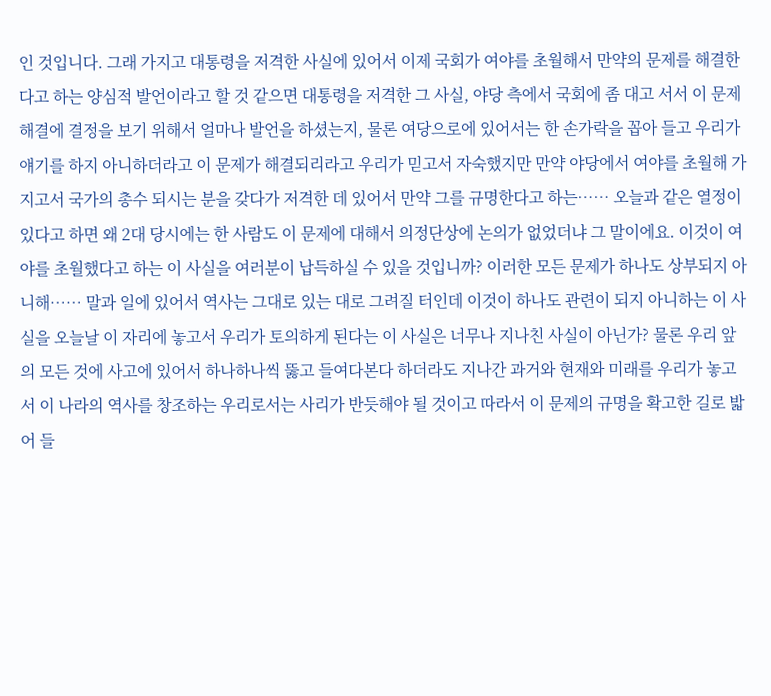인 것입니다. 그래 가지고 대통령을 저격한 사실에 있어서 이제 국회가 여야를 초월해서 만약의 문제를 해결한다고 하는 양심적 발언이라고 할 것 같으면 대통령을 저격한 그 사실, 야당 측에서 국회에 좀 대고 서서 이 문제 해결에 결정을 보기 위해서 얼마나 발언을 하셨는지, 물론 여당으로에 있어서는 한 손가락을 꼽아 들고 우리가 얘기를 하지 아니하더라고 이 문제가 해결되리라고 우리가 믿고서 자숙했지만 만약 야당에서 여야를 초월해 가지고서 국가의 총수 되시는 분을 갖다가 저격한 데 있어서 만약 그를 규명한다고 하는…… 오늘과 같은 열정이 있다고 하면 왜 2대 당시에는 한 사람도 이 문제에 대해서 의정단상에 논의가 없었더냐 그 말이에요. 이것이 여야를 초월했다고 하는 이 사실을 여러분이 납득하실 수 있을 것입니까? 이러한 모든 문제가 하나도 상부되지 아니해…… 말과 일에 있어서 역사는 그대로 있는 대로 그려질 터인데 이것이 하나도 관련이 되지 아니하는 이 사실을 오늘날 이 자리에 놓고서 우리가 토의하게 된다는 이 사실은 너무나 지나친 사실이 아닌가? 물론 우리 앞의 모든 것에 사고에 있어서 하나하나씩 뚫고 들여다본다 하더라도 지나간 과거와 현재와 미래를 우리가 놓고서 이 나라의 역사를 창조하는 우리로서는 사리가 반듯해야 될 것이고 따라서 이 문제의 규명을 확고한 길로 밟어 들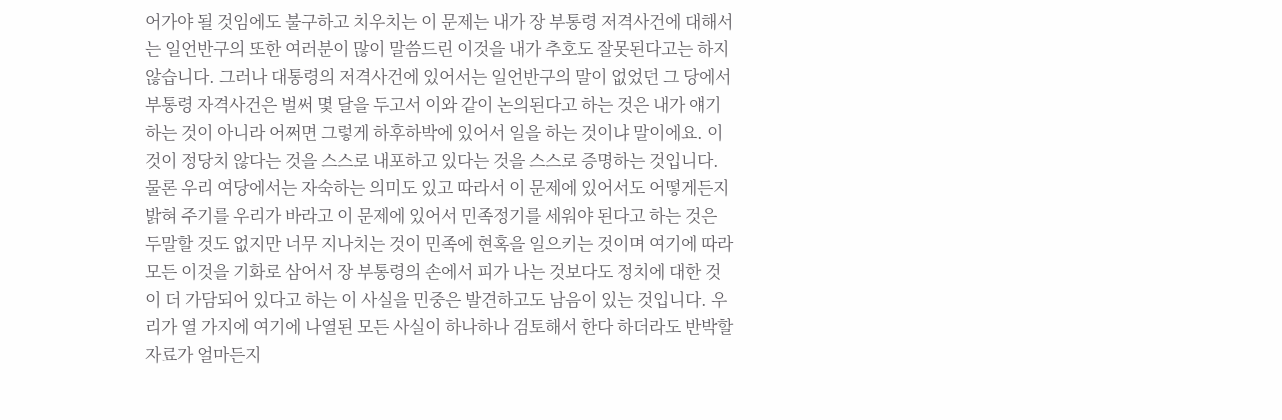어가야 될 것임에도 불구하고 치우치는 이 문제는 내가 장 부통령 저격사건에 대해서는 일언반구의 또한 여러분이 많이 말씀드린 이것을 내가 추호도 잘못된다고는 하지 않습니다. 그러나 대통령의 저격사건에 있어서는 일언반구의 말이 없었던 그 당에서 부통령 자격사건은 벌써 몇 달을 두고서 이와 같이 논의된다고 하는 것은 내가 얘기하는 것이 아니라 어쩌면 그렇게 하후하박에 있어서 일을 하는 것이냐 말이에요. 이것이 정당치 않다는 것을 스스로 내포하고 있다는 것을 스스로 증명하는 것입니다. 물론 우리 여당에서는 자숙하는 의미도 있고 따라서 이 문제에 있어서도 어떻게든지 밝혀 주기를 우리가 바라고 이 문제에 있어서 민족정기를 세워야 된다고 하는 것은 두말할 것도 없지만 너무 지나치는 것이 민족에 현혹을 일으키는 것이며 여기에 따라 모든 이것을 기화로 삼어서 장 부통령의 손에서 피가 나는 것보다도 정치에 대한 것이 더 가담되어 있다고 하는 이 사실을 민중은 발견하고도 남음이 있는 것입니다. 우리가 열 가지에 여기에 나열된 모든 사실이 하나하나 검토해서 한다 하더라도 반박할 자료가 얼마든지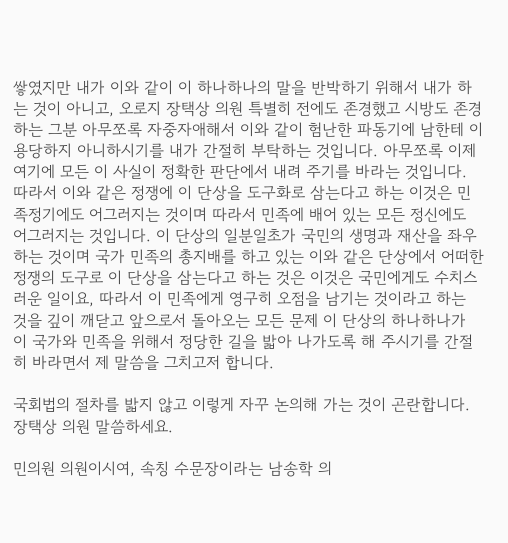쌓였지만 내가 이와 같이 이 하나하나의 말을 반박하기 위해서 내가 하는 것이 아니고, 오로지 장택상 의원 특별히 전에도 존경했고 시방도 존경하는 그분 아무쪼록 자중자애해서 이와 같이 험난한 파동기에 남한테 이용당하지 아니하시기를 내가 간절히 부탁하는 것입니다. 아무쪼록 이제 여기에 모든 이 사실이 정확한 판단에서 내려 주기를 바라는 것입니다. 따라서 이와 같은 정쟁에 이 단상을 도구화로 삼는다고 하는 이것은 민족정기에도 어그러지는 것이며 따라서 민족에 배어 있는 모든 정신에도 어그러지는 것입니다. 이 단상의 일분일초가 국민의 생명과 재산을 좌우하는 것이며 국가 민족의 총지배를 하고 있는 이와 같은 단상에서 어떠한 정쟁의 도구로 이 단상을 삼는다고 하는 것은 이것은 국민에게도 수치스러운 일이요, 따라서 이 민족에게 영구히 오점을 남기는 것이라고 하는 것을 깊이 깨닫고 앞으로서 돌아오는 모든 문제 이 단상의 하나하나가 이 국가와 민족을 위해서 정당한 길을 밟아 나가도록 해 주시기를 간절히 바라면서 제 말씀을 그치고저 합니다.

국회법의 절차를 밟지 않고 이렇게 자꾸 논의해 가는 것이 곤란합니다. 장택상 의원 말씀하세요.

민의원 의원이시여, 속칭 수문장이라는 남송학 의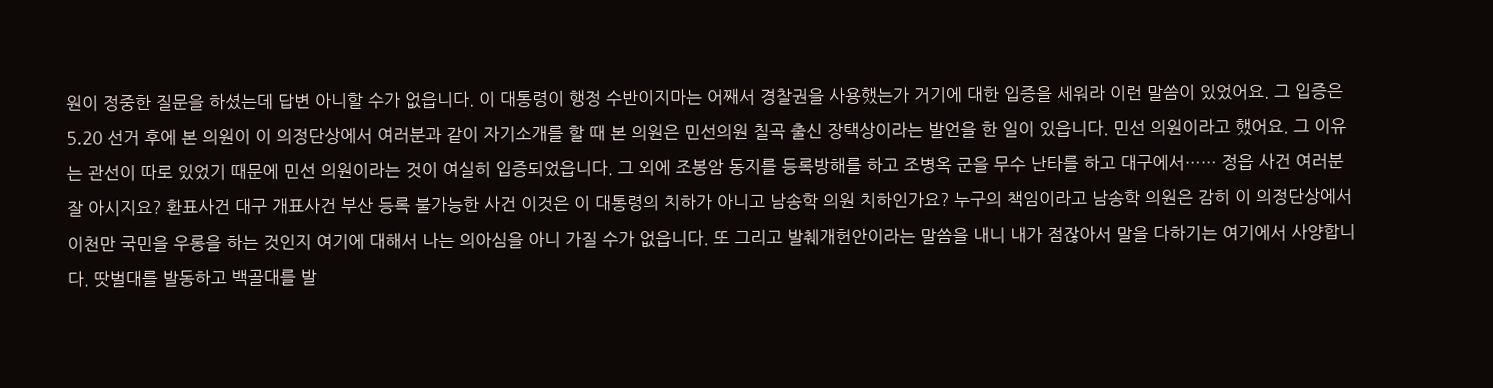원이 정중한 질문을 하셨는데 답변 아니할 수가 없읍니다. 이 대통령이 행정 수반이지마는 어째서 경찰권을 사용했는가 거기에 대한 입증을 세워라 이런 말씀이 있었어요. 그 입증은 5․20 선거 후에 본 의원이 이 의정단상에서 여러분과 같이 자기소개를 할 때 본 의원은 민선의원 칠곡 출신 장택상이라는 발언을 한 일이 있읍니다. 민선 의원이라고 했어요. 그 이유는 관선이 따로 있었기 때문에 민선 의원이라는 것이 여실히 입증되었읍니다. 그 외에 조봉암 동지를 등록방해를 하고 조병옥 군을 무수 난타를 하고 대구에서…… 정읍 사건 여러분 잘 아시지요? 환표사건 대구 개표사건 부산 등록 불가능한 사건 이것은 이 대통령의 치하가 아니고 남송학 의원 치하인가요? 누구의 책임이라고 남송학 의원은 감히 이 의정단상에서 이천만 국민을 우롱을 하는 것인지 여기에 대해서 나는 의아심을 아니 가질 수가 없읍니다. 또 그리고 발췌개헌안이라는 말씀을 내니 내가 점잖아서 말을 다하기는 여기에서 사양합니다. 땃벌대를 발동하고 백골대를 발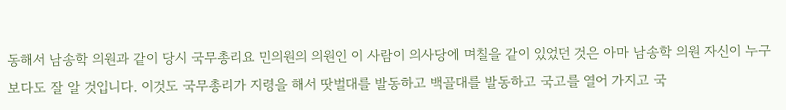동해서 남송학 의원과 같이 당시 국무총리요 민의원의 의원인 이 사람이 의사당에 며칠을 같이 있었던 것은 아마 남송학 의원 자신이 누구보다도 잘 알 것입니다. 이것도 국무총리가 지령을 해서 땃벌대를 발동하고 백골대를 발동하고 국고를 열어 가지고 국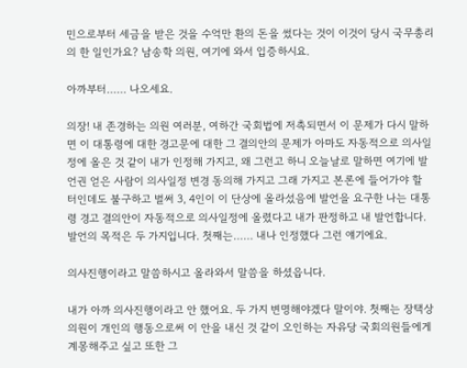민으로부터 세금을 받은 것을 수억만 환의 돈을 썼다는 것이 이것이 당시 국무총리의 한 일인가요? 남송학 의원, 여기에 와서 입증하시요.

아까부터…… 나오세요.

의장! 내 존경하는 의원 여러분, 여하간 국회법에 저촉되면서 이 문제가 다시 말하면 이 대통령에 대한 경고문에 대한 그 결의안의 문제가 아마도 자동적으로 의사일정에 올은 것 같이 내가 인정해 가지고, 왜 그런고 하니 오늘날로 말하면 여기에 발언권 얻은 사람이 의사일정 변경 동의해 가지고 그래 가지고 본론에 들어가야 할 터인데도 불구하고 벌써 3, 4인이 이 단상에 올라섰음에 발언을 요구한 나는 대통령 경고 결의안이 자동적으로 의사일정에 올렸다고 내가 판정하고 내 발언합니다. 발언의 목적은 두 가지입니다. 첫째는…… 내나 인정했다 그런 얘기에요.

의사진행이라고 말씀하시고 올라와서 말씀을 하셨읍니다.

내가 아까 의사진행이라고 안 했어요. 두 가지 변명해야겠다 말이야. 첫째는 장택상 의원이 개인의 행동으로써 이 안을 내신 것 같이 오인하는 자유당 국회의원들에게 계몽해주고 싶고 또한 그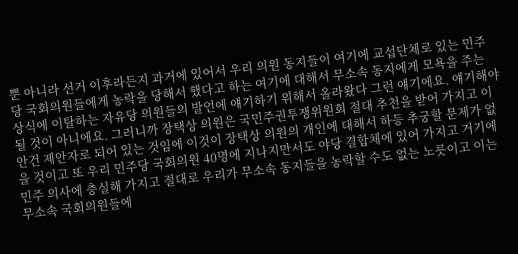뿐 아니라 선거 이후라든지 과거에 있어서 우리 의원 동지들이 여기에 교섭단체로 있는 민주당 국회의원들에게 농락을 당해서 했다고 하는 여기에 대해서 무소속 동지에게 모욕을 주는 상식에 이탈하는 자유당 의원들의 발언에 얘기하기 위해서 올라왔다 그런 얘기에요. 얘기해야 될 것이 아니에요. 그러니까 장택상 의원은 국민주권투쟁위원회 절대 추천을 받어 가지고 이 안건 제안자로 되어 있는 것임에 이것이 장택상 의원의 개인에 대해서 하등 추궁할 문제가 없을 것이고 또 우리 민주당 국회의원 40명에 지나지만서도 야당 결합체에 있어 가지고 거기에 민주 의사에 충실해 가지고 절대로 우리가 무소속 동지들을 농락할 수도 없는 노릇이고 이는 무소속 국회의원들에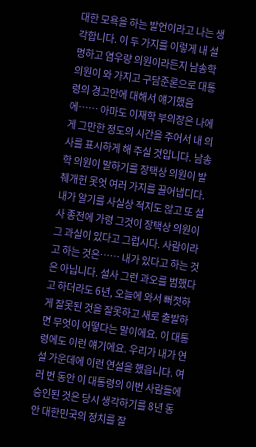대한 모욕을 하는 발언이라고 나는 생각합니다. 이 두 가지를 이렇게 내 설명하고 염우량 의원이라든지 남송학 의원이 와 가지고 구담준론으로 대통령의 경고안에 대해서 얘기했음에…… 아마도 이재학 부의장은 나에게 그만한 정도의 시간을 주어서 내 의사를 표시하게 해 주실 것입니다. 남송학 의원이 말하기를 장택상 의원이 발췌개헌 못엇 여러 가지를 끌어냅디다. 내가 알기를 사실상 적지도 않고 또 설사 종전에 가령 그것이 장택상 의원이 그 과실이 있다고 그럽시다. 사람이라고 하는 것은…… 내가 있다고 하는 것은 아닙니다. 설사 그런 과오를 범했다고 하더라도 6년, 오늘에 와서 뻐젓하게 잘못된 것을 잘못하고 새로 출발하면 무엇이 어떻다는 말이에요. 이 대통령에도 이런 얘기에요. 우리가 내가 연설 가운데에 이런 연설을 했읍니다. 여러 번 동안 이 대통령의 이번 사람들에 승인된 것은 당시 생각하기를 8년 동안 대한민국의 정치를 잘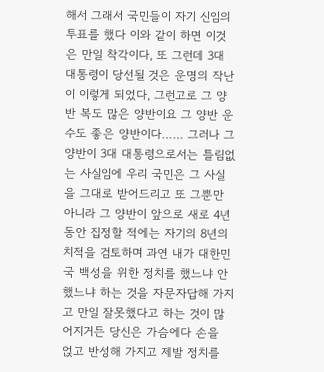해서 그래서 국민들이 자기 신임의 투표를 했다 이와 같이 하면 이것은 만일 착각이다, 또 그런데 3대 대통령이 당선될 것은 운명의 작난이 이렇게 되었다, 그런고로 그 양반 복도 많은 양반이요 그 양반 운수도 좋은 양반이다…… 그러나 그 양반이 3대 대통령으로서는 틀림없는 사실임에 우리 국민은 그 사실을 그대로 받어드리고 또 그뿐만 아니라 그 양반이 앞으로 새로 4년 동안 집정할 적에는 자기의 8년의 치적을 검토하며 과연 내가 대한민국 백성을 위한 정치를 했느냐 안 했느냐 하는 것을 자문자답해 가지고 만일 잘못했다고 하는 것이 많어지거든 당신은 가슴에다 손을 얹고 반성해 가지고 제발 정치를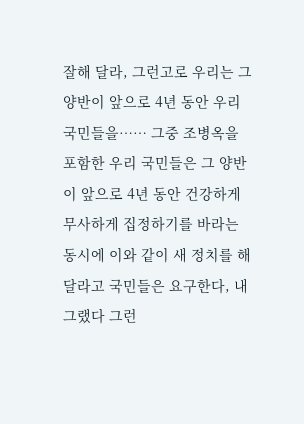잘해 달라, 그런고로 우리는 그 양반이 앞으로 4년 동안 우리 국민들을…… 그중 조병옥을 포함한 우리 국민들은 그 양반이 앞으로 4년 동안 건강하게 무사하게 집정하기를 바라는 동시에 이와 같이 새 정치를 해 달라고 국민들은 요구한다, 내 그랬다 그런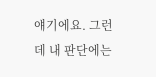얘기에요. 그런데 내 판단에는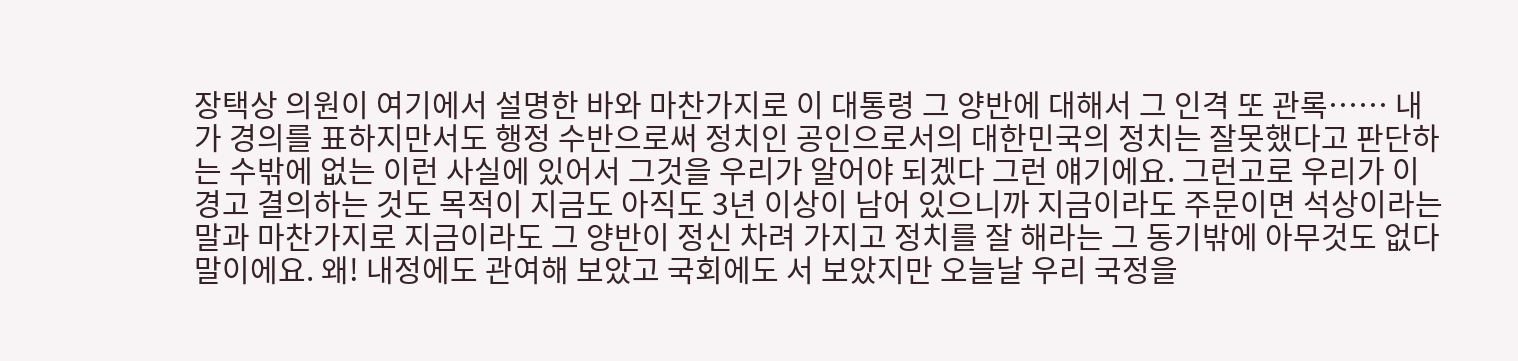장택상 의원이 여기에서 설명한 바와 마찬가지로 이 대통령 그 양반에 대해서 그 인격 또 관록…… 내가 경의를 표하지만서도 행정 수반으로써 정치인 공인으로서의 대한민국의 정치는 잘못했다고 판단하는 수밖에 없는 이런 사실에 있어서 그것을 우리가 알어야 되겠다 그런 얘기에요. 그런고로 우리가 이 경고 결의하는 것도 목적이 지금도 아직도 3년 이상이 남어 있으니까 지금이라도 주문이면 석상이라는 말과 마찬가지로 지금이라도 그 양반이 정신 차려 가지고 정치를 잘 해라는 그 동기밖에 아무것도 없다 말이에요. 왜! 내정에도 관여해 보았고 국회에도 서 보았지만 오늘날 우리 국정을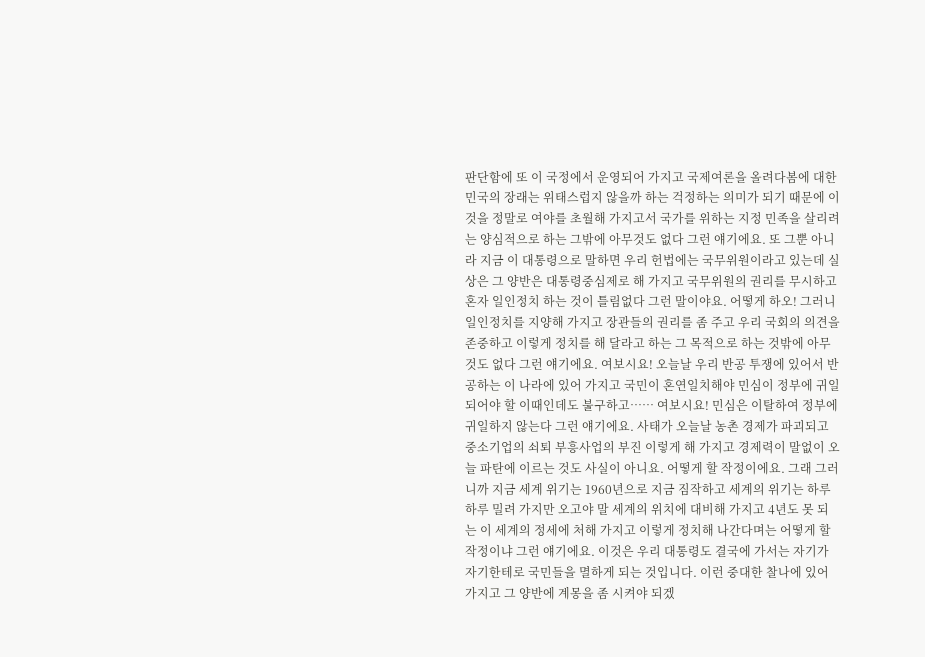판단함에 또 이 국정에서 운영되어 가지고 국제여론을 올려다봄에 대한민국의 장래는 위태스럽지 않을까 하는 걱정하는 의미가 되기 때문에 이것을 정말로 여야를 초월해 가지고서 국가를 위하는 지정 민족을 살리려는 양심적으로 하는 그밖에 아무것도 없다 그런 얘기에요. 또 그뿐 아니라 지금 이 대통령으로 말하면 우리 헌법에는 국무위원이라고 있는데 실상은 그 양반은 대통령중심제로 해 가지고 국무위원의 권리를 무시하고 혼자 일인정치 하는 것이 틀림없다 그런 말이야요. 어떻게 하오! 그러니 일인정치를 지양해 가지고 장관들의 권리를 좀 주고 우리 국회의 의견을 존중하고 이렇게 정치를 해 달라고 하는 그 목적으로 하는 것밖에 아무것도 없다 그런 얘기에요. 여보시요! 오늘날 우리 반공 투쟁에 있어서 반공하는 이 나라에 있어 가지고 국민이 혼연일치해야 민심이 정부에 귀일되어야 할 이때인데도 불구하고…… 여보시요! 민심은 이탈하여 정부에 귀일하지 않는다 그런 얘기에요. 사태가 오늘날 농촌 경제가 파괴되고 중소기업의 쇠퇴 부흥사업의 부진 이렇게 해 가지고 경제력이 말없이 오늘 파탄에 이르는 것도 사실이 아니요. 어떻게 할 작정이에요. 그래 그러니까 지금 세계 위기는 1960년으로 지금 짐작하고 세계의 위기는 하루하루 밀려 가지만 오고야 말 세계의 위치에 대비해 가지고 4년도 못 되는 이 세계의 정세에 처해 가지고 이렇게 정치해 나간다며는 어떻게 할 작정이냐 그런 얘기에요. 이것은 우리 대통령도 결국에 가서는 자기가 자기한테로 국민들을 멸하게 되는 것입니다. 이런 중대한 찰나에 있어 가지고 그 양반에 계몽을 좀 시켜야 되겠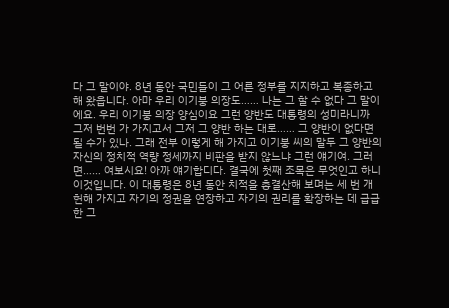다 그 말이야. 8년 동안 국민들이 그 어른 정부를 지지하고 복종하고 해 왔읍니다. 아마 우리 이기붕 의장도…… 나는 그 할 수 없다 그 말이에요. 우리 이기붕 의장 양심이요 그런 양반도 대통령의 성미라니까 그저 번번 가 가지고서 그저 그 양반 하는 대로…… 그 양반이 없다면 될 수가 있나. 그래 전부 이렇게 해 가지고 이기붕 씨의 말두 그 양반의 자신의 정치적 역량 정세까지 비판을 받지 않느냐 그런 얘기여. 그러면…… 여보시요! 아까 얘기합디다. 결국에 첫째 조목은 무엇인고 하니 이것입니다. 이 대통령은 8년 동안 치적을 총결산해 보며는 세 번 개헌해 가지고 자기의 정권을 연장하고 자기의 권리를 확장하는 데 급급한 그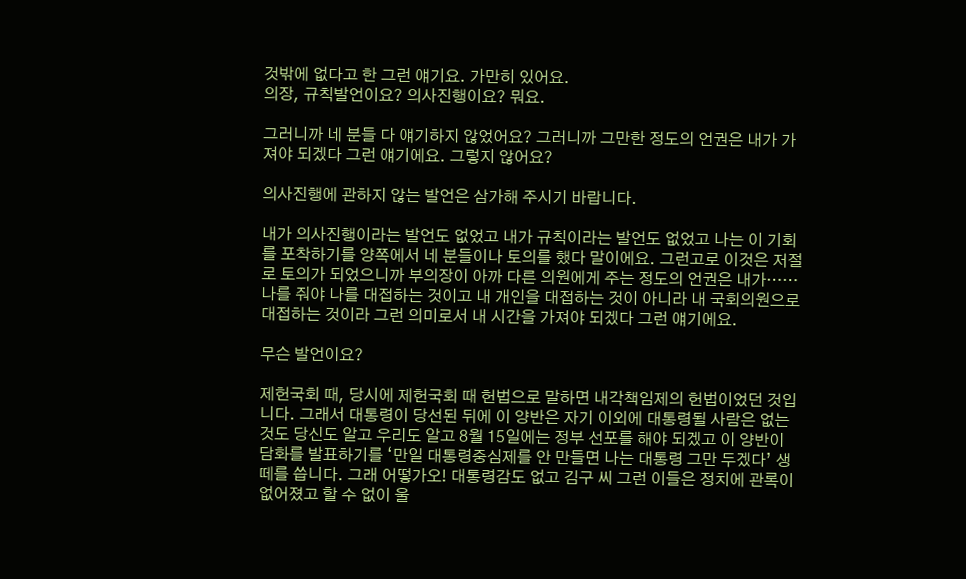것밖에 없다고 한 그런 얘기요. 가만히 있어요.
의장, 규칙발언이요? 의사진행이요? 뭐요.

그러니까 네 분들 다 얘기하지 않었어요? 그러니까 그만한 정도의 언권은 내가 가져야 되겠다 그런 얘기에요. 그렇지 않어요?

의사진행에 관하지 않는 발언은 삼가해 주시기 바랍니다.

내가 의사진행이라는 발언도 없었고 내가 규칙이라는 발언도 없었고 나는 이 기회를 포착하기를 양쪽에서 네 분들이나 토의를 했다 말이에요. 그런고로 이것은 저절로 토의가 되었으니까 부의장이 아까 다른 의원에게 주는 정도의 언권은 내가…… 나를 줘야 나를 대접하는 것이고 내 개인을 대접하는 것이 아니라 내 국회의원으로 대접하는 것이라 그런 의미로서 내 시간을 가져야 되겠다 그런 얘기에요.

무슨 발언이요?

제헌국회 때, 당시에 제헌국회 때 헌법으로 말하면 내각책임제의 헌법이었던 것입니다. 그래서 대통령이 당선된 뒤에 이 양반은 자기 이외에 대통령될 사람은 없는 것도 당신도 알고 우리도 알고 8월 15일에는 정부 선포를 해야 되겠고 이 양반이 담화를 발표하기를 ‘만일 대통령중심제를 안 만들면 나는 대통령 그만 두겠다’ 생떼를 씁니다. 그래 어떻가오! 대통령감도 없고 김구 씨 그런 이들은 정치에 관록이 없어졌고 할 수 없이 울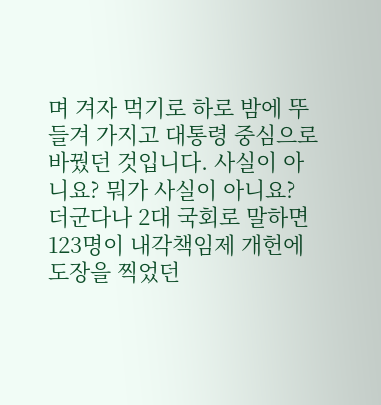며 겨자 먹기로 하로 밤에 뚜들겨 가지고 대통령 중심으로 바꿨던 것입니다. 사실이 아니요? 뭐가 사실이 아니요? 더군다나 2대 국회로 말하면 123명이 내각책임제 개헌에 도장을 찍었던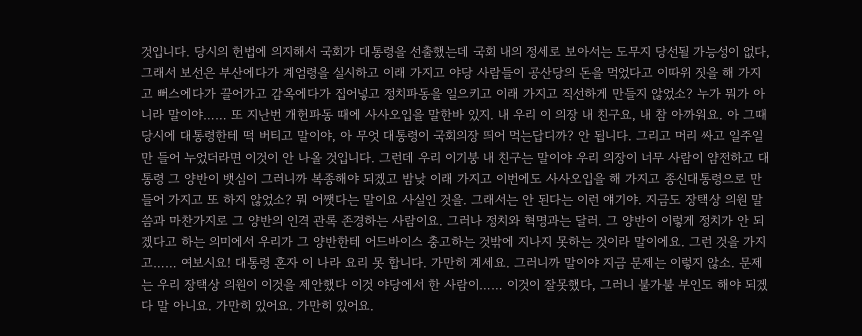것입니다. 당시의 헌법에 의지해서 국회가 대통령을 선출했는데 국회 내의 정세로 보아서는 도무지 당선될 가능성이 없다, 그래서 보선은 부산에다가 계엄령을 실시하고 이래 가지고 야당 사람들이 공산당의 돈을 먹었다고 이따위 짓을 해 가지고 뻐스에다가 끌어가고 감옥에다가 집어넣고 정치파동을 일으키고 이래 가지고 직선하게 만들지 않었소? 누가 뭐가 아니라 말이야…… 또 지난번 개헌파동 때에 사사오입을 말한바 있지. 내 우리 이 의장 내 친구요, 내 참 아까워요. 아 그때 당시에 대통령한테 떡 버티고 말이야, 아 무엇 대통령이 국회의장 띄어 먹는답디까? 안 됩니다. 그리고 머리 싸고 일주일만 들어 누었더라면 이것이 안 나올 것입니다. 그런데 우리 이기붕 내 친구는 말이야 우리 의장이 너무 사람이 얌전하고 대통령 그 양반이 뱃심이 그러니까 복종해야 되겠고 밤낮 이래 가지고 이번에도 사사오입을 해 가지고 종신대통령으로 만들어 가지고 또 하지 않었소? 뭐 어쨋다는 말이요 사실인 것을. 그래서는 안 된다는 이런 얘기야. 지금도 장택상 의원 말씀과 마찬가지로 그 양반의 인격 관록 존경하는 사람이요. 그러나 정치와 혁명과는 달러. 그 양반이 이렇게 정치가 안 되겠다고 하는 의미에서 우리가 그 양반한테 어드바이스 충고하는 것밖에 지나지 못하는 것이라 말이에요. 그런 것을 가지고…… 여보시요! 대통령 혼자 이 나라 요리 못 합니다. 가만히 계세요. 그러니까 말이야 지금 문제는 이렇지 않소. 문제는 우리 장택상 의원이 이것을 제안했다 이것 야당에서 한 사람이…… 이것이 잘못했다, 그러니 불가불 부인도 해야 되겠다 말 아니요. 가만히 있어요. 가만히 있어요.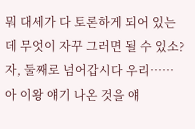뭐 대세가 다 토론하게 되어 있는데 무엇이 자꾸 그러면 될 수 있소? 자, 둘째로 넘어갑시다 우리…… 아 이왕 얘기 나온 것을 얘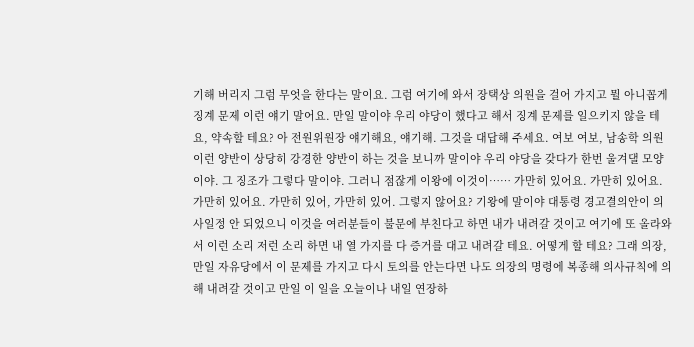기해 버리지 그럼 무엇을 한다는 말이요. 그럼 여기에 와서 장택상 의원을 걸어 가지고 뭘 아니꼽게 징계 문제 이런 얘기 말어요. 만일 말이야 우리 야당이 했다고 해서 징계 문제를 일으키지 않을 테요, 약속할 테요? 아 전원위원장 얘기해요, 얘기해. 그것을 대답해 주세요. 여보 여보, 남송학 의원 이런 양반이 상당히 강경한 양반이 하는 것을 보니까 말이야 우리 야당을 갖다가 한번 울겨댈 모양이야. 그 징조가 그렇다 말이야. 그러니 점잖게 이왕에 이것이…… 가만히 있어요. 가만히 있어요. 가만히 있어요. 가만히 있어, 가만히 있어. 그렇지 않어요? 기왕에 말이야 대통령 경고결의안이 의사일정 안 되었으니 이것을 여러분들이 불문에 부친다고 하면 내가 내려갈 것이고 여기에 또 올라와서 이런 소리 저런 소리 하면 내 열 가지를 다 증거를 대고 내려갈 테요. 어떻게 할 테요? 그래 의장, 만일 자유당에서 이 문제를 가지고 다시 토의를 안는다면 나도 의장의 명령에 복종해 의사규칙에 의해 내려갈 것이고 만일 이 일을 오늘이나 내일 연장하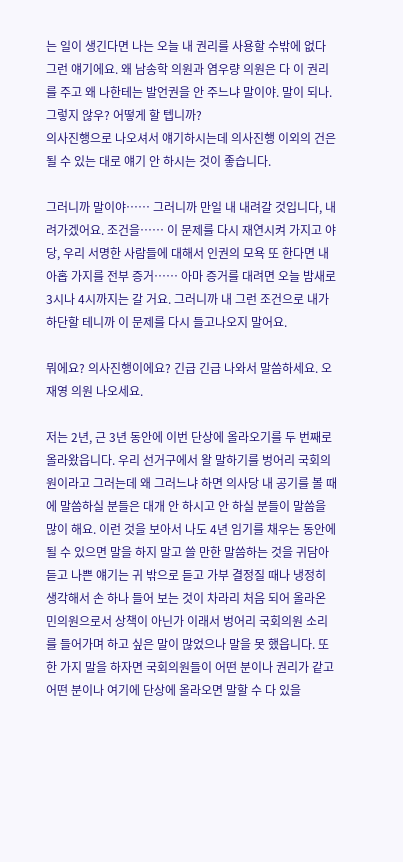는 일이 생긴다면 나는 오늘 내 권리를 사용할 수밖에 없다 그런 얘기에요. 왜 남송학 의원과 염우량 의원은 다 이 권리를 주고 왜 나한테는 발언권을 안 주느냐 말이야. 말이 되나. 그렇지 않우? 어떻게 할 텝니까?
의사진행으로 나오셔서 얘기하시는데 의사진행 이외의 건은 될 수 있는 대로 얘기 안 하시는 것이 좋습니다.

그러니까 말이야…… 그러니까 만일 내 내려갈 것입니다, 내려가겠어요. 조건을…… 이 문제를 다시 재연시켜 가지고 야당, 우리 서명한 사람들에 대해서 인권의 모욕 또 한다면 내 아홉 가지를 전부 증거…… 아마 증거를 대려면 오늘 밤새로 3시나 4시까지는 갈 거요. 그러니까 내 그런 조건으로 내가 하단할 테니까 이 문제를 다시 들고나오지 말어요.

뭐에요? 의사진행이에요? 긴급 긴급 나와서 말씀하세요. 오재영 의원 나오세요.

저는 2년, 근 3년 동안에 이번 단상에 올라오기를 두 번째로 올라왔읍니다. 우리 선거구에서 왈 말하기를 벙어리 국회의원이라고 그러는데 왜 그러느냐 하면 의사당 내 공기를 볼 때에 말씀하실 분들은 대개 안 하시고 안 하실 분들이 말씀을 많이 해요. 이런 것을 보아서 나도 4년 임기를 채우는 동안에 될 수 있으면 말을 하지 말고 쓸 만한 말씀하는 것을 귀담아듣고 나쁜 얘기는 귀 밖으로 듣고 가부 결정질 때나 냉정히 생각해서 손 하나 들어 보는 것이 차라리 처음 되어 올라온 민의원으로서 상책이 아닌가 이래서 벙어리 국회의원 소리를 들어가며 하고 싶은 말이 많었으나 말을 못 했읍니다. 또 한 가지 말을 하자면 국회의원들이 어떤 분이나 권리가 같고 어떤 분이나 여기에 단상에 올라오면 말할 수 다 있을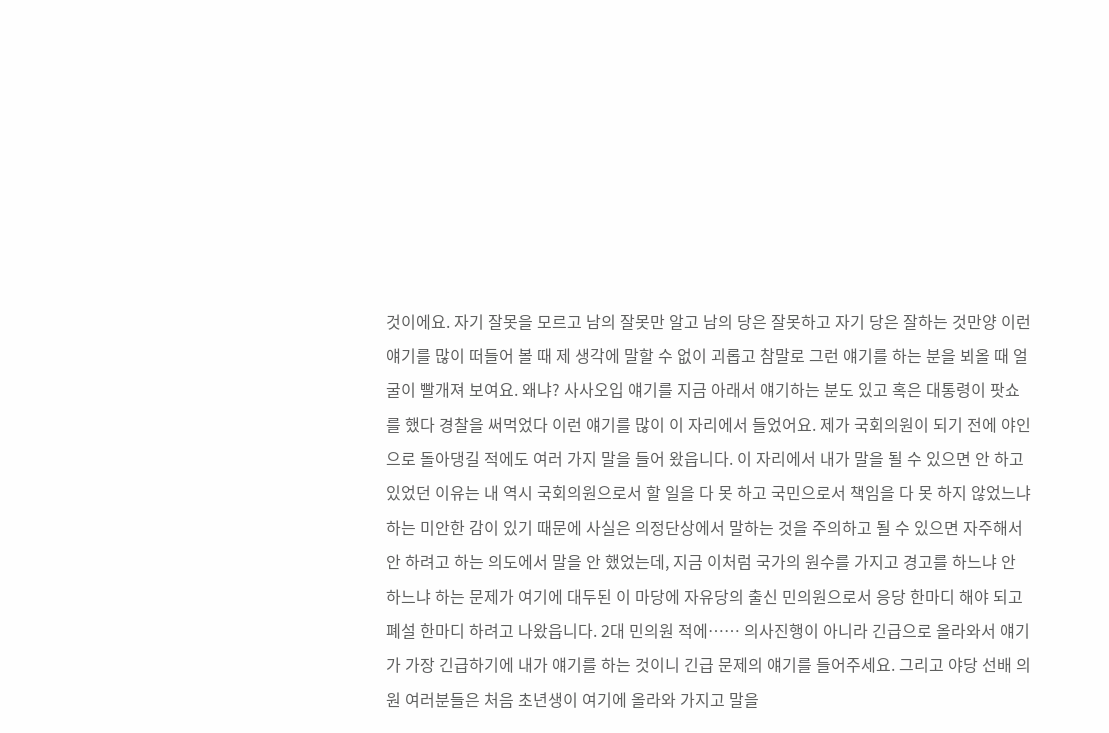것이에요. 자기 잘못을 모르고 남의 잘못만 알고 남의 당은 잘못하고 자기 당은 잘하는 것만양 이런 얘기를 많이 떠들어 볼 때 제 생각에 말할 수 없이 괴롭고 참말로 그런 얘기를 하는 분을 뵈올 때 얼굴이 빨개져 보여요. 왜냐? 사사오입 얘기를 지금 아래서 얘기하는 분도 있고 혹은 대통령이 팟쇼를 했다 경찰을 써먹었다 이런 얘기를 많이 이 자리에서 들었어요. 제가 국회의원이 되기 전에 야인으로 돌아댕길 적에도 여러 가지 말을 들어 왔읍니다. 이 자리에서 내가 말을 될 수 있으면 안 하고 있었던 이유는 내 역시 국회의원으로서 할 일을 다 못 하고 국민으로서 책임을 다 못 하지 않었느냐 하는 미안한 감이 있기 때문에 사실은 의정단상에서 말하는 것을 주의하고 될 수 있으면 자주해서 안 하려고 하는 의도에서 말을 안 했었는데, 지금 이처럼 국가의 원수를 가지고 경고를 하느냐 안 하느냐 하는 문제가 여기에 대두된 이 마당에 자유당의 출신 민의원으로서 응당 한마디 해야 되고 폐설 한마디 하려고 나왔읍니다. 2대 민의원 적에…… 의사진행이 아니라 긴급으로 올라와서 얘기가 가장 긴급하기에 내가 얘기를 하는 것이니 긴급 문제의 얘기를 들어주세요. 그리고 야당 선배 의원 여러분들은 처음 초년생이 여기에 올라와 가지고 말을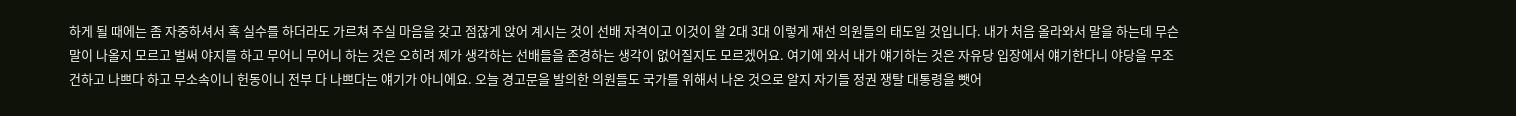하게 될 때에는 좀 자중하셔서 혹 실수를 하더라도 가르쳐 주실 마음을 갖고 점잖게 앉어 계시는 것이 선배 자격이고 이것이 왈 2대 3대 이렇게 재선 의원들의 태도일 것입니다. 내가 처음 올라와서 말을 하는데 무슨 말이 나올지 모르고 벌써 야지를 하고 무어니 무어니 하는 것은 오히려 제가 생각하는 선배들을 존경하는 생각이 없어질지도 모르겠어요. 여기에 와서 내가 얘기하는 것은 자유당 입장에서 얘기한다니 야당을 무조건하고 나쁘다 하고 무소속이니 헌동이니 전부 다 나쁘다는 얘기가 아니에요. 오늘 경고문을 발의한 의원들도 국가를 위해서 나온 것으로 알지 자기들 정권 쟁탈 대통령을 뺏어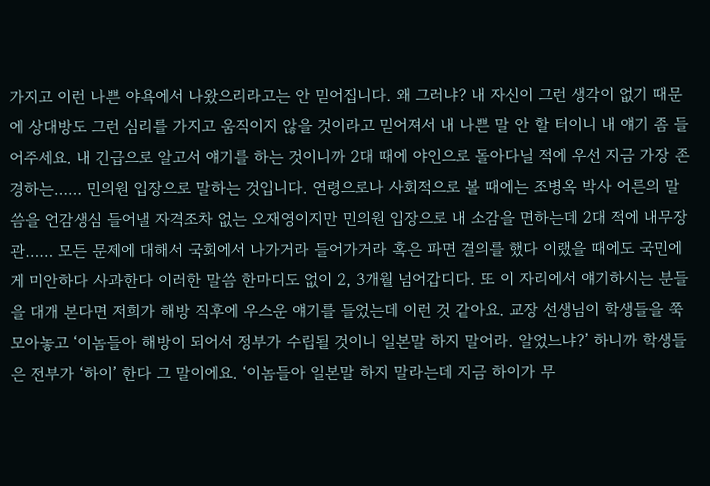가지고 이런 나쁜 야욕에서 나왔으리라고는 안 믿어집니다. 왜 그러냐? 내 자신이 그런 생각이 없기 때문에 상대방도 그런 심리를 가지고 움직이지 않을 것이라고 믿어져서 내 나쁜 말 안 할 터이니 내 얘기 좀 들어주세요. 내 긴급으로 알고서 얘기를 하는 것이니까 2대 때에 야인으로 돌아다닐 적에 우선 지금 가장 존경하는…… 민의원 입장으로 말하는 것입니다. 연령으로나 사회적으로 볼 때에는 조병옥 박사 어른의 말씀을 언감생심 들어낼 자격조차 없는 오재영이지만 민의원 입장으로 내 소감을 면하는데 2대 적에 내무장관…… 모든 문제에 대해서 국회에서 나가거라 들어가거라 혹은 파면 결의를 했다 이랬을 때에도 국민에게 미안하다 사과한다 이러한 말씀 한마디도 없이 2, 3개월 넘어갑디다. 또 이 자리에서 얘기하시는 분들을 대개 본다면 저희가 해방 직후에 우스운 얘기를 들었는데 이런 것 같아요. 교장 선생님이 학생들을 쭉 모아놓고 ‘이놈들아 해방이 되어서 정부가 수립될 것이니 일본말 하지 말어라. 알었느냐?’ 하니까 학생들은 전부가 ‘하이’ 한다 그 말이에요. ‘이놈들아 일본말 하지 말라는데 지금 하이가 무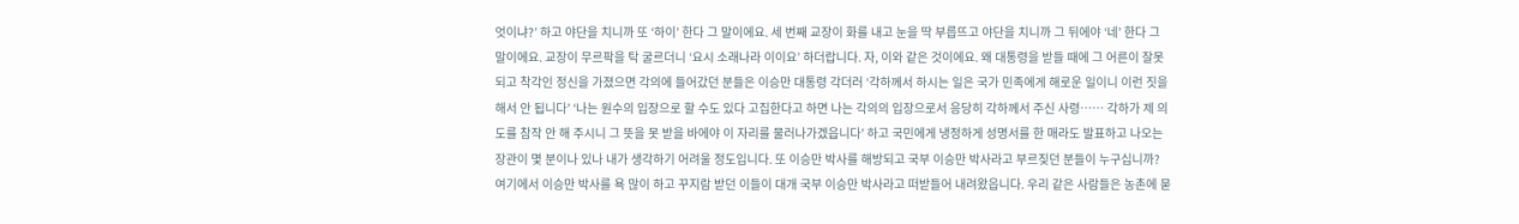엇이냐?’ 하고 야단을 치니까 또 ‘하이’ 한다 그 말이에요. 세 번째 교장이 화를 내고 눈을 딱 부릅뜨고 야단을 치니까 그 뒤에야 ‘네’ 한다 그 말이에요. 교장이 무르팍을 탁 굴르더니 ‘요시 소래나라 이이요’ 하더랍니다. 자, 이와 같은 것이에요. 왜 대통령을 받들 때에 그 어른이 잘못되고 착각인 정신을 가졌으면 각의에 들어갔던 분들은 이승만 대통령 각더러 ‘각하께서 하시는 일은 국가 민족에게 해로운 일이니 이런 짓을 해서 안 됩니다’ ‘나는 원수의 입장으로 할 수도 있다 고집한다고 하면 나는 각의의 입장으로서 응당히 각하께서 주신 사령…… 각하가 제 의도를 참작 안 해 주시니 그 뜻을 못 받을 바에야 이 자리를 물러나가겠읍니다’ 하고 국민에게 냉정하게 성명서를 한 매라도 발표하고 나오는 장관이 몇 분이나 있나 내가 생각하기 어려울 정도입니다. 또 이승만 박사를 해방되고 국부 이승만 박사라고 부르짖던 분들이 누구십니까? 여기에서 이승만 박사를 욕 많이 하고 꾸지람 받던 이들이 대개 국부 이승만 박사라고 떠받들어 내려왔읍니다. 우리 같은 사람들은 농촌에 묻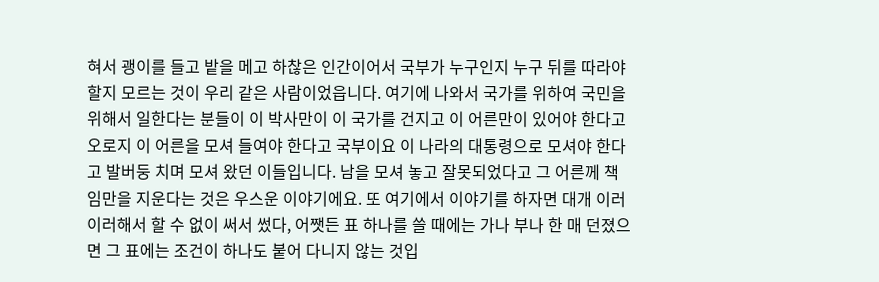혀서 괭이를 들고 밭을 메고 하찮은 인간이어서 국부가 누구인지 누구 뒤를 따라야 할지 모르는 것이 우리 같은 사람이었읍니다. 여기에 나와서 국가를 위하여 국민을 위해서 일한다는 분들이 이 박사만이 이 국가를 건지고 이 어른만이 있어야 한다고 오로지 이 어른을 모셔 들여야 한다고 국부이요 이 나라의 대통령으로 모셔야 한다고 발버둥 치며 모셔 왔던 이들입니다. 남을 모셔 놓고 잘못되었다고 그 어른께 책임만을 지운다는 것은 우스운 이야기에요. 또 여기에서 이야기를 하자면 대개 이러이러해서 할 수 없이 써서 썼다, 어쨋든 표 하나를 쓸 때에는 가나 부나 한 매 던졌으면 그 표에는 조건이 하나도 붙어 다니지 않는 것입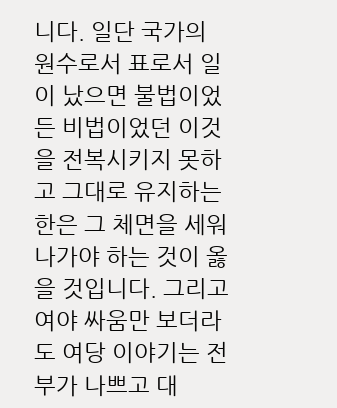니다. 일단 국가의 원수로서 표로서 일이 났으면 불법이었든 비법이었던 이것을 전복시키지 못하고 그대로 유지하는 한은 그 체면을 세워 나가야 하는 것이 옳을 것입니다. 그리고 여야 싸움만 보더라도 여당 이야기는 전부가 나쁘고 대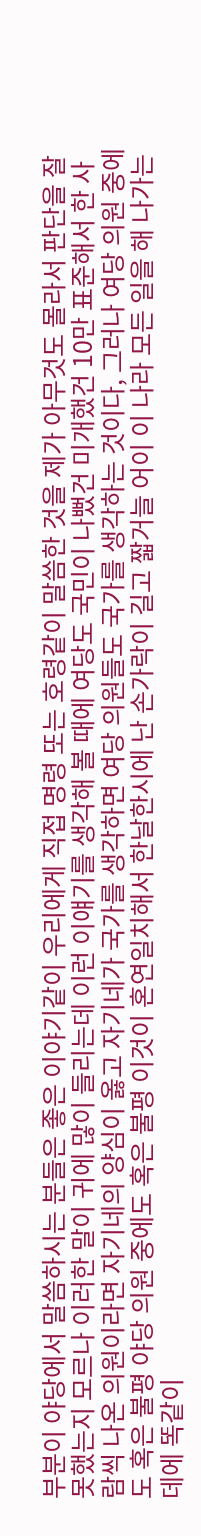부분이 야당에서 말씀하시는 분들은 좋은 이야기같이 우리에게 직접 명령 또는 호령같이 말씀한 것을 제가 아무것도 몰라서 판단을 잘못했는지 모르나 이러한 말이 귀에 많이 들리는데 이런 이얘기를 생각해 볼 때에 여당도 국민이 나뻤건 미개했건 10만 표준해서 한 사람씩 나온 의원이라면 자기네의 양심이 옳고 자기네가 국가를 생각하면 여당 의원들도 국가를 생각하는 것이다, 그러나 여당 의원 중에도 혹은 불평 야당 의원 중에도 혹은 불평 이것이 혼연일치해서 한날한시에 난 손가락이 길고 짧거늘 어이 이 나라 모든 일을 해 나가는 데에 똑같이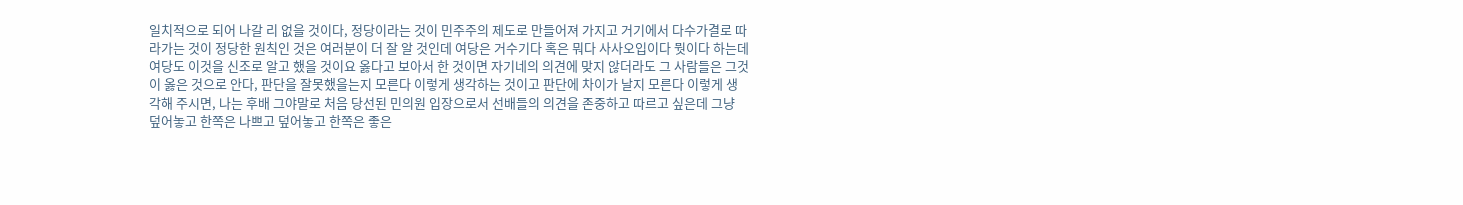일치적으로 되어 나갈 리 없을 것이다, 정당이라는 것이 민주주의 제도로 만들어져 가지고 거기에서 다수가결로 따라가는 것이 정당한 원칙인 것은 여러분이 더 잘 알 것인데 여당은 거수기다 혹은 뭐다 사사오입이다 뭣이다 하는데 여당도 이것을 신조로 알고 했을 것이요 옳다고 보아서 한 것이면 자기네의 의견에 맞지 않더라도 그 사람들은 그것이 옳은 것으로 안다, 판단을 잘못했을는지 모른다 이렇게 생각하는 것이고 판단에 차이가 날지 모른다 이렇게 생각해 주시면, 나는 후배 그야말로 처음 당선된 민의원 입장으로서 선배들의 의견을 존중하고 따르고 싶은데 그냥 덮어놓고 한쪽은 나쁘고 덮어놓고 한쪽은 좋은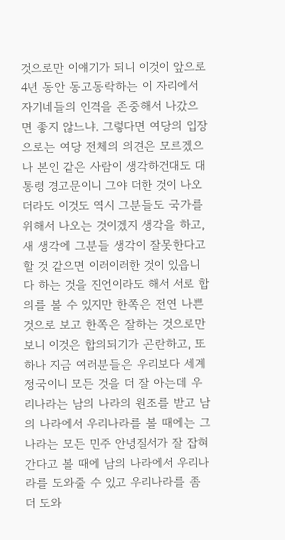것으로만 이얘기가 되니 이것이 앞으로 4년 동안 동고동락하는 이 자리에서 자기네들의 인격을 존중해서 나갔으면 좋지 않느냐. 그렇다면 여당의 입장으로는 여당 전체의 의견은 모르겠으나 본인 같은 사람이 생각하건대도 대통령 경고문이니 그야 더한 것이 나오더라도 이것도 역시 그분들도 국가를 위해서 나오는 것이겠지 생각을 하고, 새 생각에 그분들 생각이 잘못한다고 할 것 같으면 이러이러한 것이 있읍니다 하는 것을 진언이라도 해서 서로 합의를 볼 수 있지만 한쪽은 전연 나쁜 것으로 보고 한쪽은 잘하는 것으로만 보니 이것은 합의되기가 곤란하고, 또 하나 지금 여러분들은 우리보다 세계 정국이니 모든 것을 더 잘 아는데 우리나라는 남의 나라의 원조를 받고 남의 나라에서 우리나라를 볼 때에는 그 나라는 모든 민주 안녕질서가 잘 잡혀간다고 볼 때에 남의 나라에서 우리나라를 도와줄 수 있고 우리나라를 좀 더 도와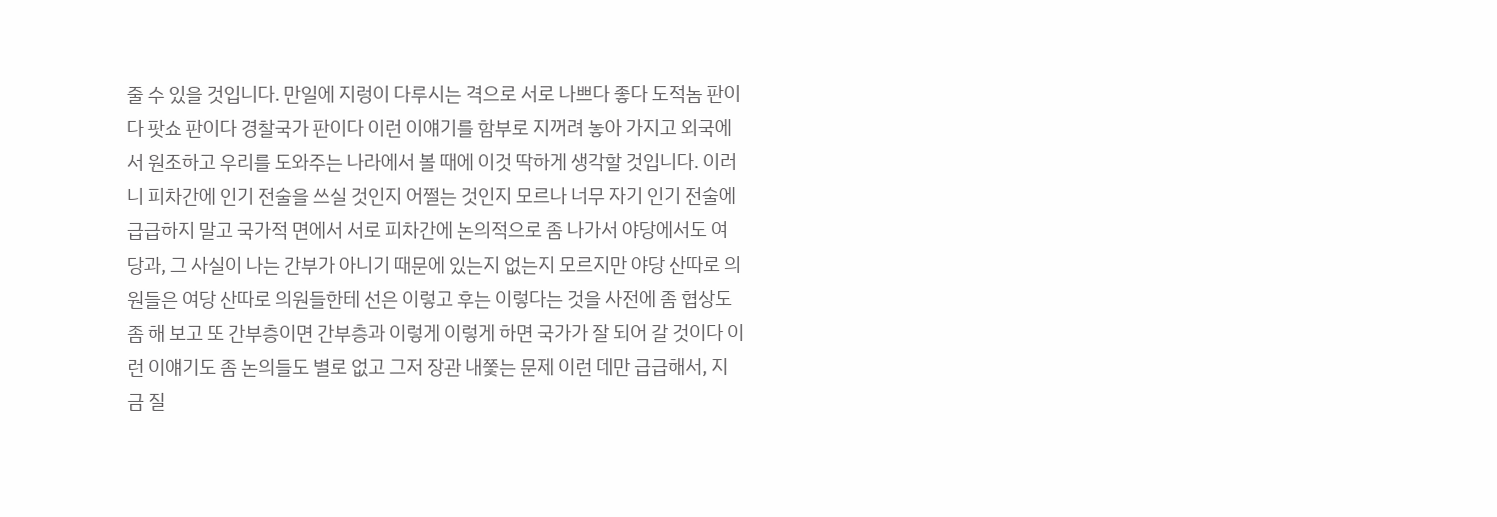줄 수 있을 것입니다. 만일에 지렁이 다루시는 격으로 서로 나쁘다 좋다 도적놈 판이다 팟쇼 판이다 경찰국가 판이다 이런 이얘기를 함부로 지꺼려 놓아 가지고 외국에서 원조하고 우리를 도와주는 나라에서 볼 때에 이것 딱하게 생각할 것입니다. 이러니 피차간에 인기 전술을 쓰실 것인지 어쩔는 것인지 모르나 너무 자기 인기 전술에 급급하지 말고 국가적 면에서 서로 피차간에 논의적으로 좀 나가서 야당에서도 여당과, 그 사실이 나는 간부가 아니기 때문에 있는지 없는지 모르지만 야당 산따로 의원들은 여당 산따로 의원들한테 선은 이렇고 후는 이렇다는 것을 사전에 좀 협상도 좀 해 보고 또 간부층이면 간부층과 이렇게 이렇게 하면 국가가 잘 되어 갈 것이다 이런 이얘기도 좀 논의들도 별로 없고 그저 장관 내쫓는 문제 이런 데만 급급해서, 지금 질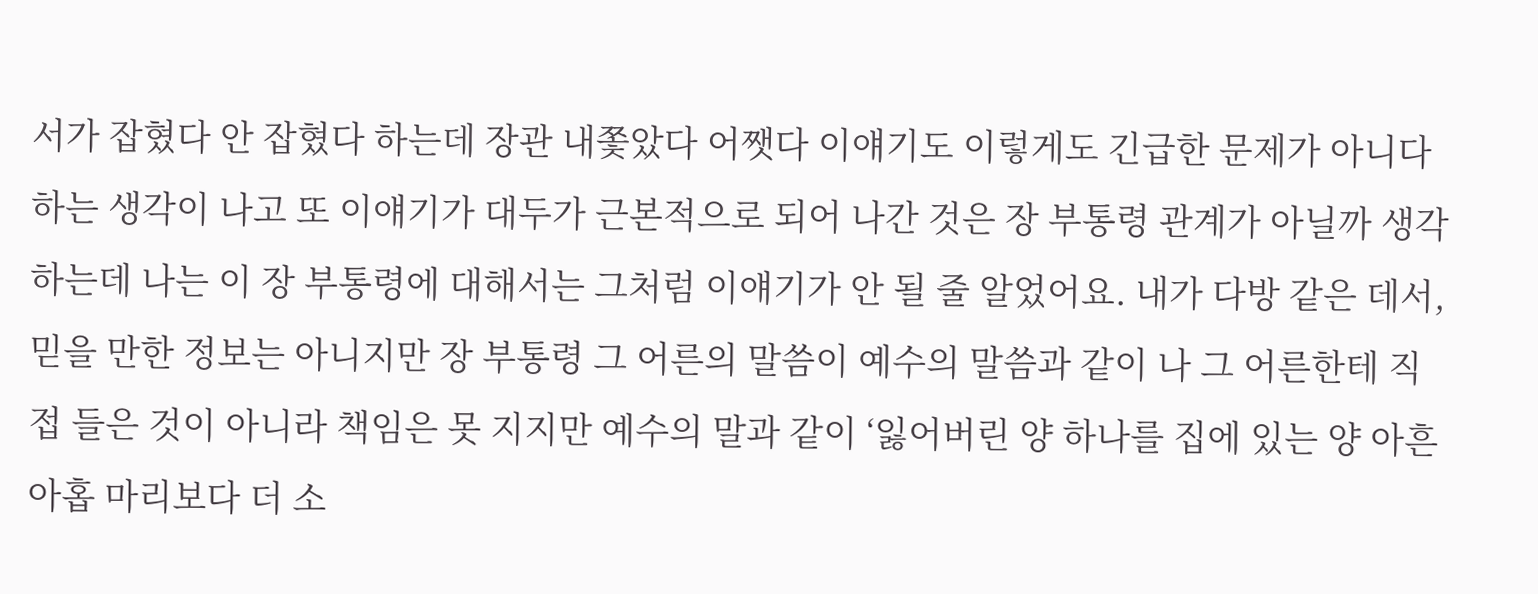서가 잡혔다 안 잡혔다 하는데 장관 내쫓았다 어쨋다 이얘기도 이렇게도 긴급한 문제가 아니다 하는 생각이 나고 또 이얘기가 대두가 근본적으로 되어 나간 것은 장 부통령 관계가 아닐까 생각하는데 나는 이 장 부통령에 대해서는 그처럼 이얘기가 안 될 줄 알었어요. 내가 다방 같은 데서, 믿을 만한 정보는 아니지만 장 부통령 그 어른의 말씀이 예수의 말씀과 같이 나 그 어른한테 직접 들은 것이 아니라 책임은 못 지지만 예수의 말과 같이 ‘잃어버린 양 하나를 집에 있는 양 아흔아홉 마리보다 더 소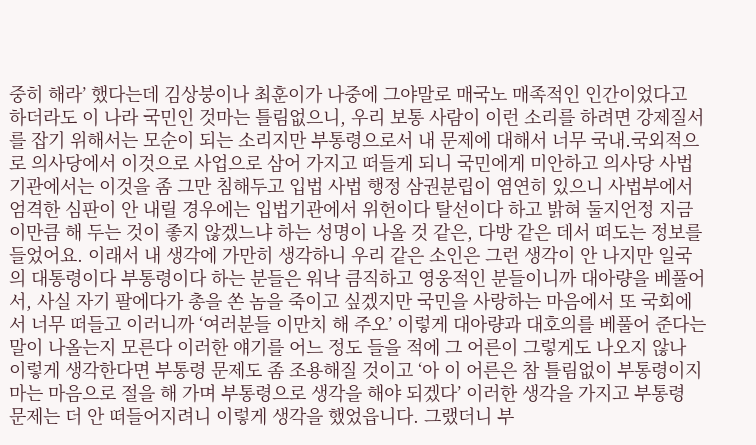중히 해라’ 했다는데 김상붕이나 최훈이가 나중에 그야말로 매국노 매족적인 인간이었다고 하더라도 이 나라 국민인 것마는 틀림없으니, 우리 보통 사람이 이런 소리를 하려면 강제질서를 잡기 위해서는 모순이 되는 소리지만 부통령으로서 내 문제에 대해서 너무 국내․국외적으로 의사당에서 이것으로 사업으로 삼어 가지고 떠들게 되니 국민에게 미안하고 의사당 사법기관에서는 이것을 좀 그만 침해두고 입법 사법 행정 삼권분립이 염연히 있으니 사법부에서 엄격한 심판이 안 내릴 경우에는 입법기관에서 위헌이다 탈선이다 하고 밝혀 둘지언정 지금 이만큼 해 두는 것이 좋지 않겠느냐 하는 성명이 나올 것 같은, 다방 같은 데서 떠도는 정보를 들었어요. 이래서 내 생각에 가만히 생각하니 우리 같은 소인은 그런 생각이 안 나지만 일국의 대통령이다 부통령이다 하는 분들은 워낙 큼직하고 영웅적인 분들이니까 대아량을 베풀어서, 사실 자기 팔에다가 총을 쏜 놈을 죽이고 싶겠지만 국민을 사랑하는 마음에서 또 국회에서 너무 떠들고 이러니까 ‘여러분들 이만치 해 주오’ 이렇게 대아량과 대호의를 베풀어 준다는 말이 나올는지 모른다 이러한 얘기를 어느 정도 들을 적에 그 어른이 그렇게도 나오지 않나 이렇게 생각한다면 부통령 문제도 좀 조용해질 것이고 ‘아 이 어른은 참 틀림없이 부통령이지마는 마음으로 절을 해 가며 부통령으로 생각을 해야 되겠다’ 이러한 생각을 가지고 부통령 문제는 더 안 떠들어지려니 이렇게 생각을 했었읍니다. 그랬더니 부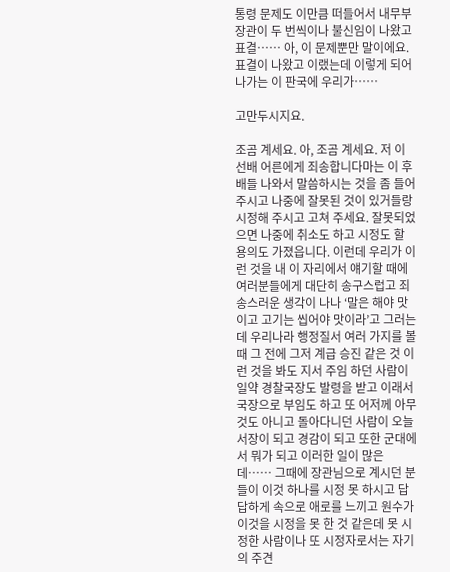통령 문제도 이만큼 떠들어서 내무부장관이 두 번씩이나 불신임이 나왔고 표결…… 아, 이 문제뿐만 말이에요. 표결이 나왔고 이랬는데 이렇게 되어 나가는 이 판국에 우리가……

고만두시지요.

조곰 계세요. 아, 조곰 계세요. 저 이 선배 어른에게 죄송합니다마는 이 후배들 나와서 말씀하시는 것을 좀 들어주시고 나중에 잘못된 것이 있거들랑 시정해 주시고 고쳐 주세요. 잘못되었으면 나중에 취소도 하고 시정도 할 용의도 가졌읍니다. 이런데 우리가 이런 것을 내 이 자리에서 얘기할 때에 여러분들에게 대단히 송구스럽고 죄송스러운 생각이 나나 ‘말은 해야 맛이고 고기는 씹어야 맛이라’고 그러는데 우리나라 행정질서 여러 가지를 볼 때 그 전에 그저 계급 승진 같은 것 이런 것을 봐도 지서 주임 하던 사람이 일약 경찰국장도 발령을 받고 이래서 국장으로 부임도 하고 또 어저께 아무것도 아니고 돌아다니던 사람이 오늘 서장이 되고 경감이 되고 또한 군대에서 뭐가 되고 이러한 일이 많은데…… 그때에 장관님으로 계시던 분들이 이것 하나를 시정 못 하시고 답답하게 속으로 애로를 느끼고 원수가 이것을 시정을 못 한 것 같은데 못 시정한 사람이나 또 시정자로서는 자기의 주견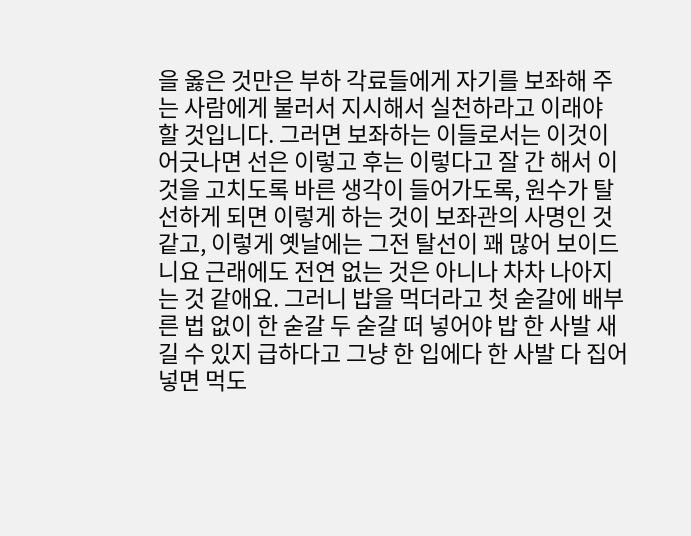을 옳은 것만은 부하 각료들에게 자기를 보좌해 주는 사람에게 불러서 지시해서 실천하라고 이래야 할 것입니다. 그러면 보좌하는 이들로서는 이것이 어긋나면 선은 이렇고 후는 이렇다고 잘 간 해서 이것을 고치도록 바른 생각이 들어가도록, 원수가 탈선하게 되면 이렇게 하는 것이 보좌관의 사명인 것 같고, 이렇게 옛날에는 그전 탈선이 꽤 많어 보이드니요 근래에도 전연 없는 것은 아니나 차차 나아지는 것 같애요. 그러니 밥을 먹더라고 첫 숟갈에 배부른 법 없이 한 숟갈 두 숟갈 떠 넣어야 밥 한 사발 새길 수 있지 급하다고 그냥 한 입에다 한 사발 다 집어넣면 먹도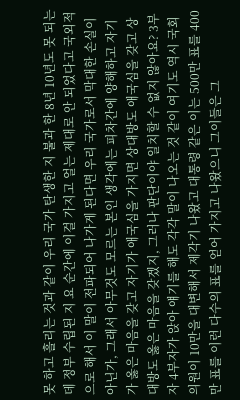못 하고 흘리는 것과 같이 우리 국가 탄생한 지 불과 한 8년 10년도 못 되는데 정부 수립된 지 요 순간에 이걸 가지고 얼는 제대로 안 되었다고 국외적으로 해서 이 말이 전파되어 나가게 된다면 우리 국가로서 막대한 손실이 아닌가, 그래서 아무것도 모르는 본인 생각에는 피차간에 양해하고 자기가 옳은 마음을 갖고 자기가 애국심을 가지면 상대방도 애국심을 갖고 상대방도 옳은 마음을 갖겠지, 그러나 판단이야 일치할 수 없지 않아요? 3부자 4부자가 앉아 얘기를 해도 각각 말이 나오는 것 같이 여기도 역시 국회의원이 10만을 대변해서 제각기 나왔고 대통령 같은 이는 500만 표를 400만 표를 이런 다수의 표를 얻어 가지고 나왔으니 그이들은 그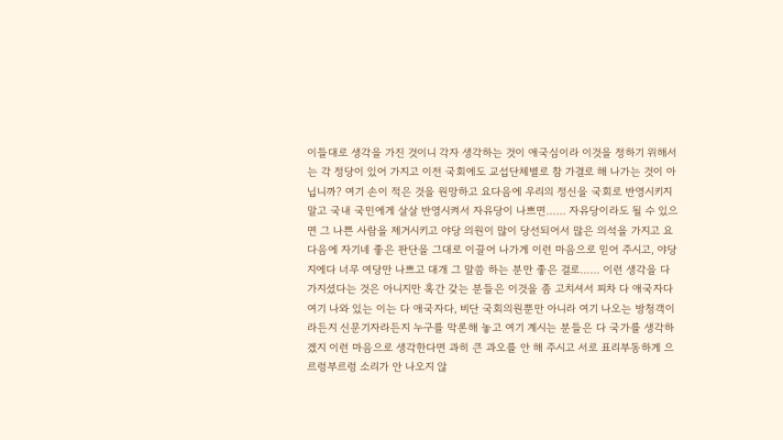이들대로 생각을 가진 것이니 각자 생각하는 것이 애국심이라 이것을 정하기 위해서는 각 정당이 있어 가지고 이전 국회에도 교섭단체별로 참 가결로 해 나가는 것이 아닙니까? 여기 손이 적은 것을 원망하고 요다음에 우리의 정신을 국회로 반영시키지 말고 국내 국민에게 살살 반영시켜서 자유당이 나쁘면…… 자유당이라도 될 수 있으면 그 나쁜 사람을 제거시키고 야당 의원이 많이 당선되어서 많은 의석을 가지고 요다음에 자기네 좋은 판단을 그대로 이끌어 나가게 이런 마음으로 믿어 주시고, 야당지에다 너무 여당만 나쁘고 대개 그 말씀 하는 분만 좋은 걸로…… 이런 생각을 다 가지셨다는 것은 아니지만 혹간 갖는 분들은 이것을 좀 고치셔서 피차 다 애국자다 여기 나와 있는 이는 다 애국자다, 비단 국회의원뿐만 아니라 여기 나오는 방청객이라든지 신문기자라든지 누구를 막론해 놓고 여기 계시는 분들은 다 국가를 생각하겠지 이런 마음으로 생각한다면 과히 큰 과오를 안 해 주시고 서로 표리부동하게 으르렁부르렁 소리가 안 나오지 않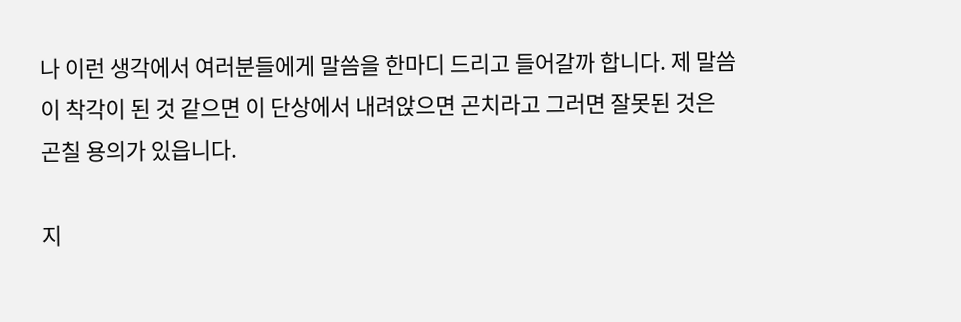나 이런 생각에서 여러분들에게 말씀을 한마디 드리고 들어갈까 합니다. 제 말씀이 착각이 된 것 같으면 이 단상에서 내려앉으면 곤치라고 그러면 잘못된 것은 곤칠 용의가 있읍니다.

지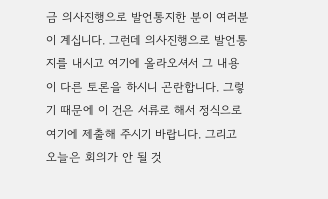금 의사진행으로 발언통지한 분이 여러분이 계십니다. 그런데 의사진행으로 발언통지를 내시고 여기에 올라오셔서 그 내용이 다른 토론을 하시니 곤란합니다. 그렇기 때문에 이 건은 서류로 해서 정식으로 여기에 제출해 주시기 바랍니다. 그리고 오늘은 회의가 안 될 것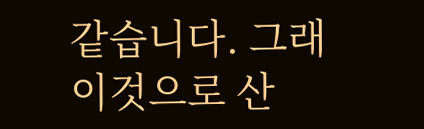같습니다. 그래 이것으로 산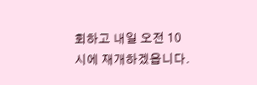회하고 내일 오전 10시에 재개하겠읍니다.